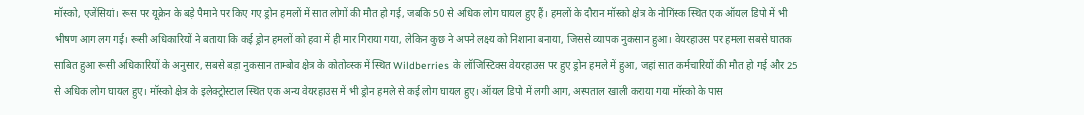मॉस्को, एजेंसियां। रूस पर यूक्रेन के बड़े पैमाने पर किए गए ड्रोन हमलों में सात लोगों की मौत हो गई, जबकि 50 से अधिक लोग घायल हुए हैं। हमलों के दौरान मॉस्को क्षेत्र के नोगिंस्क स्थित एक ऑयल डिपो में भी भीषण आग लग गई। रूसी अधिकारियों ने बताया कि कई ड्रोन हमलों को हवा में ही मार गिराया गया, लेकिन कुछ ने अपने लक्ष्य को निशाना बनाया, जिससे व्यापक नुकसान हुआ। वेयरहाउस पर हमला सबसे घातक साबित हुआ रूसी अधिकारियों के अनुसार, सबसे बड़ा नुकसान ताम्बोव क्षेत्र के कोतोव्स्क में स्थित Wildberries के लॉजिस्टिक्स वेयरहाउस पर हुए ड्रोन हमले में हुआ, जहां सात कर्मचारियों की मौत हो गई और 25 से अधिक लोग घायल हुए। मॉस्को क्षेत्र के इलेक्ट्रोस्टाल स्थित एक अन्य वेयरहाउस में भी ड्रोन हमले से कई लोग घायल हुए। ऑयल डिपो में लगी आग, अस्पताल खाली कराया गया मॉस्को के पास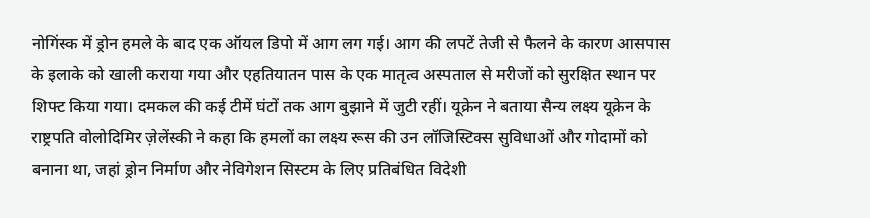नोगिंस्क में ड्रोन हमले के बाद एक ऑयल डिपो में आग लग गई। आग की लपटें तेजी से फैलने के कारण आसपास के इलाके को खाली कराया गया और एहतियातन पास के एक मातृत्व अस्पताल से मरीजों को सुरक्षित स्थान पर शिफ्ट किया गया। दमकल की कई टीमें घंटों तक आग बुझाने में जुटी रहीं। यूक्रेन ने बताया सैन्य लक्ष्य यूक्रेन के राष्ट्रपति वोलोदिमिर ज़ेलेंस्की ने कहा कि हमलों का लक्ष्य रूस की उन लॉजिस्टिक्स सुविधाओं और गोदामों को बनाना था, जहां ड्रोन निर्माण और नेविगेशन सिस्टम के लिए प्रतिबंधित विदेशी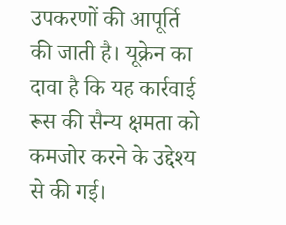उपकरणों की आपूर्ति की जाती है। यूक्रेन का दावा है कि यह कार्रवाई रूस की सैन्य क्षमता को कमजोर करने के उद्देश्य से की गई।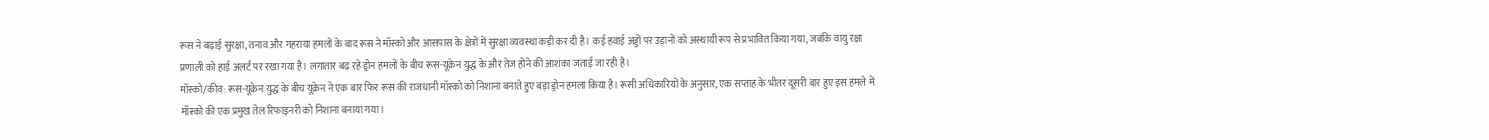रूस ने बढ़ाई सुरक्षा, तनाव और गहराया हमलों के बाद रूस ने मॉस्को और आसपास के क्षेत्रों में सुरक्षा व्यवस्था कड़ी कर दी है। कई हवाई अड्डों पर उड़ानों को अस्थायी रूप से प्रभावित किया गया, जबकि वायु रक्षा प्रणाली को हाई अलर्ट पर रखा गया है। लगातार बढ़ रहे ड्रोन हमलों के बीच रूस-यूक्रेन युद्ध के और तेज होने की आशंका जताई जा रही है।
मॉस्को/कीव: रूस-यूक्रेन युद्ध के बीच यूक्रेन ने एक बार फिर रूस की राजधानी मॉस्को को निशाना बनाते हुए बड़ा ड्रोन हमला किया है। रूसी अधिकारियों के अनुसार, एक सप्ताह के भीतर दूसरी बार हुए इस हमले में मॉस्को की एक प्रमुख तेल रिफाइनरी को निशाना बनाया गया।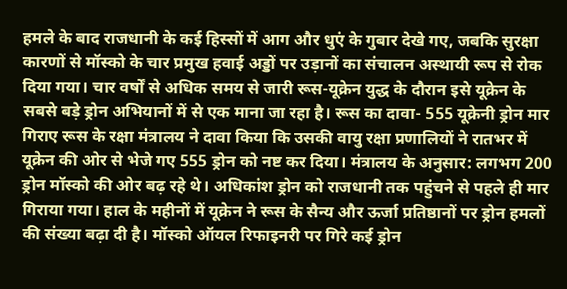हमले के बाद राजधानी के कई हिस्सों में आग और धुएं के गुबार देखे गए, जबकि सुरक्षा कारणों से मॉस्को के चार प्रमुख हवाई अड्डों पर उड़ानों का संचालन अस्थायी रूप से रोक दिया गया। चार वर्षों से अधिक समय से जारी रूस-यूक्रेन युद्ध के दौरान इसे यूक्रेन के सबसे बड़े ड्रोन अभियानों में से एक माना जा रहा है। रूस का दावा- 555 यूक्रेनी ड्रोन मार गिराए रूस के रक्षा मंत्रालय ने दावा किया कि उसकी वायु रक्षा प्रणालियों ने रातभर में यूक्रेन की ओर से भेजे गए 555 ड्रोन को नष्ट कर दिया। मंत्रालय के अनुसार: लगभग 200 ड्रोन मॉस्को की ओर बढ़ रहे थे। अधिकांश ड्रोन को राजधानी तक पहुंचने से पहले ही मार गिराया गया। हाल के महीनों में यूक्रेन ने रूस के सैन्य और ऊर्जा प्रतिष्ठानों पर ड्रोन हमलों की संख्या बढ़ा दी है। मॉस्को ऑयल रिफाइनरी पर गिरे कई ड्रोन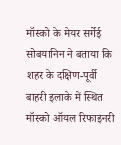मॉस्को के मेयर सर्गेई सोबयानिन ने बताया कि शहर के दक्षिण-पूर्वी बाहरी इलाके में स्थित मॉस्को ऑयल रिफाइनरी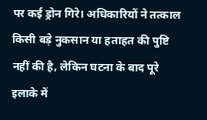पर कई ड्रोन गिरे। अधिकारियों ने तत्काल किसी बड़े नुकसान या हताहत की पुष्टि नहीं की है, लेकिन घटना के बाद पूरे इलाके में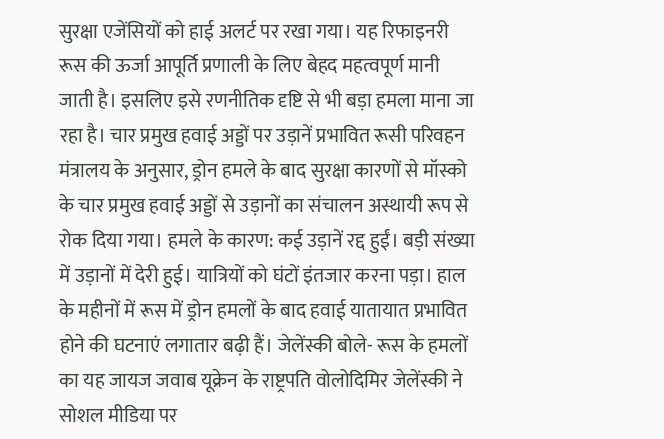सुरक्षा एजेंसियों को हाई अलर्ट पर रखा गया। यह रिफाइनरी रूस की ऊर्जा आपूर्ति प्रणाली के लिए बेहद महत्वपूर्ण मानी जाती है। इसलिए इसे रणनीतिक दृष्टि से भी बड़ा हमला माना जा रहा है। चार प्रमुख हवाई अड्डों पर उड़ानें प्रभावित रूसी परिवहन मंत्रालय के अनुसार, ड्रोन हमले के बाद सुरक्षा कारणों से मॉस्को के चार प्रमुख हवाई अड्डों से उड़ानों का संचालन अस्थायी रूप से रोक दिया गया। हमले के कारण: कई उड़ानें रद्द हुईं। बड़ी संख्या में उड़ानों में देरी हुई। यात्रियों को घंटों इंतजार करना पड़ा। हाल के महीनों में रूस में ड्रोन हमलों के बाद हवाई यातायात प्रभावित होने की घटनाएं लगातार बढ़ी हैं। जेलेंस्की बोले- रूस के हमलों का यह जायज जवाब यूक्रेन के राष्ट्रपति वोलोदिमिर जेलेंस्की ने सोशल मीडिया पर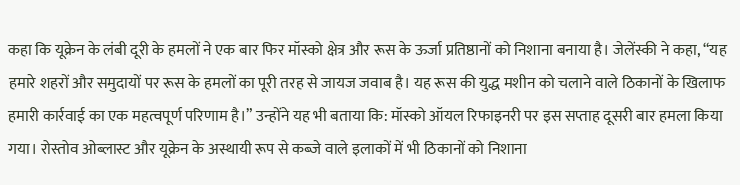कहा कि यूक्रेन के लंबी दूरी के हमलों ने एक बार फिर मॉस्को क्षेत्र और रूस के ऊर्जा प्रतिष्ठानों को निशाना बनाया है। जेलेंस्की ने कहा, “यह हमारे शहरों और समुदायों पर रूस के हमलों का पूरी तरह से जायज जवाब है। यह रूस की युद्ध मशीन को चलाने वाले ठिकानों के खिलाफ हमारी कार्रवाई का एक महत्वपूर्ण परिणाम है।” उन्होंने यह भी बताया कि: मॉस्को ऑयल रिफाइनरी पर इस सप्ताह दूसरी बार हमला किया गया। रोस्तोव ओब्लास्ट और यूक्रेन के अस्थायी रूप से कब्जे वाले इलाकों में भी ठिकानों को निशाना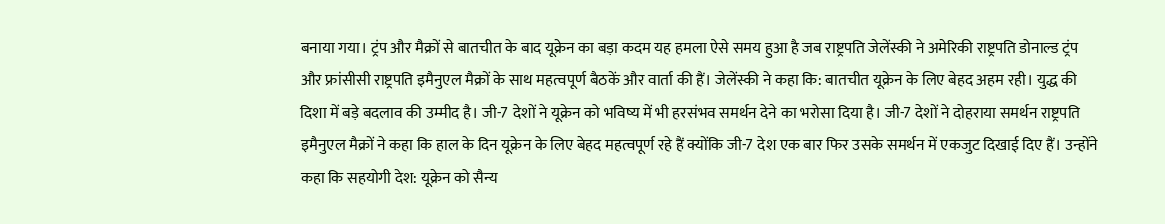बनाया गया। ट्रंप और मैक्रों से बातचीत के बाद यूक्रेन का बड़ा कदम यह हमला ऐसे समय हुआ है जब राष्ट्रपति जेलेंस्की ने अमेरिकी राष्ट्रपति डोनाल्ड ट्रंप और फ्रांसीसी राष्ट्रपति इमैनुएल मैक्रों के साथ महत्वपूर्ण बैठकें और वार्ता की हैं। जेलेंस्की ने कहा कि: बातचीत यूक्रेन के लिए बेहद अहम रही। युद्ध की दिशा में बड़े बदलाव की उम्मीद है। जी-7 देशों ने यूक्रेन को भविष्य में भी हरसंभव समर्थन देने का भरोसा दिया है। जी-7 देशों ने दोहराया समर्थन राष्ट्रपति इमैनुएल मैक्रों ने कहा कि हाल के दिन यूक्रेन के लिए बेहद महत्वपूर्ण रहे हैं क्योंकि जी-7 देश एक बार फिर उसके समर्थन में एकजुट दिखाई दिए हैं। उन्होंने कहा कि सहयोगी देश: यूक्रेन को सैन्य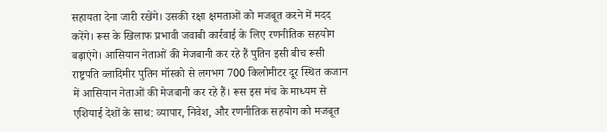सहायता देना जारी रखेंगे। उसकी रक्षा क्षमताओं को मजबूत करने में मदद करेंगे। रूस के खिलाफ प्रभावी जवाबी कार्रवाई के लिए रणनीतिक सहयोग बढ़ाएंगे। आसियान नेताओं की मेजबानी कर रहे हैं पुतिन इसी बीच रूसी राष्ट्रपति व्लादिमीर पुतिन मॉस्को से लगभग 700 किलोमीटर दूर स्थित कजान में आसियान नेताओं की मेजबानी कर रहे हैं। रूस इस मंच के माध्यम से एशियाई देशों के साथ: व्यापार, निवेश, और रणनीतिक सहयोग को मजबूत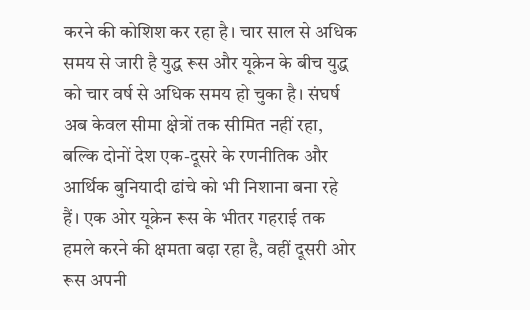करने की कोशिश कर रहा है। चार साल से अधिक समय से जारी है युद्ध रूस और यूक्रेन के बीच युद्ध को चार वर्ष से अधिक समय हो चुका है। संघर्ष अब केवल सीमा क्षेत्रों तक सीमित नहीं रहा, बल्कि दोनों देश एक-दूसरे के रणनीतिक और आर्थिक बुनियादी ढांचे को भी निशाना बना रहे हैं। एक ओर यूक्रेन रूस के भीतर गहराई तक हमले करने की क्षमता बढ़ा रहा है, वहीं दूसरी ओर रूस अपनी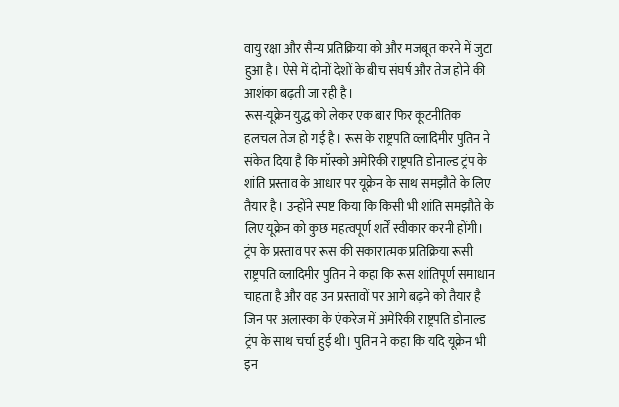वायु रक्षा और सैन्य प्रतिक्रिया को और मजबूत करने में जुटा हुआ है। ऐसे में दोनों देशों के बीच संघर्ष और तेज होने की आशंका बढ़ती जा रही है।
रूस-यूक्रेन युद्ध को लेकर एक बार फिर कूटनीतिक हलचल तेज हो गई है। रूस के राष्ट्रपति व्लादिमीर पुतिन ने संकेत दिया है कि मॉस्को अमेरिकी राष्ट्रपति डोनाल्ड ट्रंप के शांति प्रस्ताव के आधार पर यूक्रेन के साथ समझौते के लिए तैयार है। उन्होंने स्पष्ट किया कि किसी भी शांति समझौते के लिए यूक्रेन को कुछ महत्वपूर्ण शर्तें स्वीकार करनी होंगी। ट्रंप के प्रस्ताव पर रूस की सकारात्मक प्रतिक्रिया रूसी राष्ट्रपति व्लादिमीर पुतिन ने कहा कि रूस शांतिपूर्ण समाधान चाहता है और वह उन प्रस्तावों पर आगे बढ़ने को तैयार है जिन पर अलास्का के एंकरेज में अमेरिकी राष्ट्रपति डोनाल्ड ट्रंप के साथ चर्चा हुई थी। पुतिन ने कहा कि यदि यूक्रेन भी इन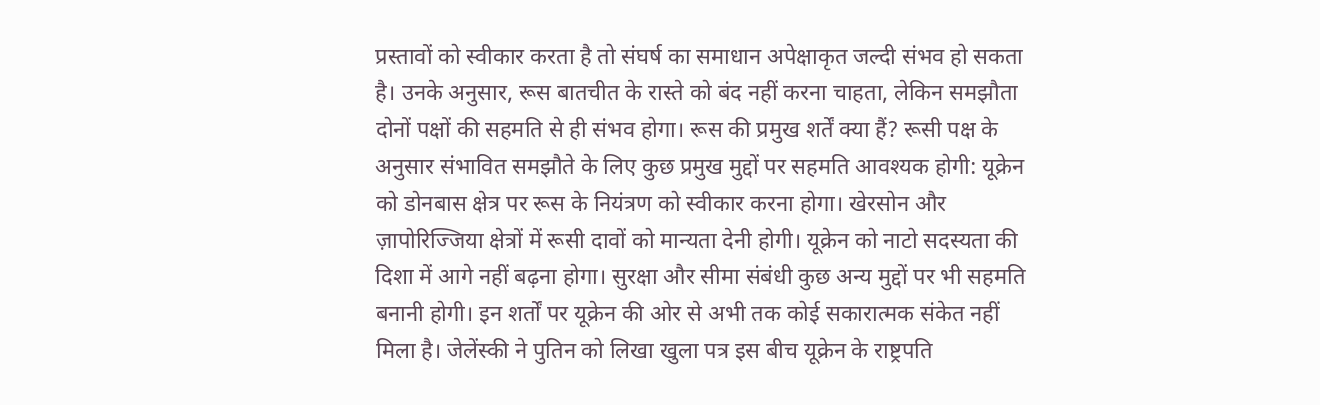प्रस्तावों को स्वीकार करता है तो संघर्ष का समाधान अपेक्षाकृत जल्दी संभव हो सकता है। उनके अनुसार, रूस बातचीत के रास्ते को बंद नहीं करना चाहता, लेकिन समझौता दोनों पक्षों की सहमति से ही संभव होगा। रूस की प्रमुख शर्तें क्या हैं? रूसी पक्ष के अनुसार संभावित समझौते के लिए कुछ प्रमुख मुद्दों पर सहमति आवश्यक होगी: यूक्रेन को डोनबास क्षेत्र पर रूस के नियंत्रण को स्वीकार करना होगा। खेरसोन और ज़ापोरिज्जिया क्षेत्रों में रूसी दावों को मान्यता देनी होगी। यूक्रेन को नाटो सदस्यता की दिशा में आगे नहीं बढ़ना होगा। सुरक्षा और सीमा संबंधी कुछ अन्य मुद्दों पर भी सहमति बनानी होगी। इन शर्तों पर यूक्रेन की ओर से अभी तक कोई सकारात्मक संकेत नहीं मिला है। जेलेंस्की ने पुतिन को लिखा खुला पत्र इस बीच यूक्रेन के राष्ट्रपति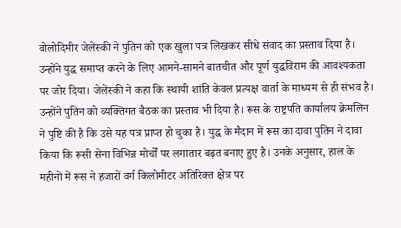वोलोदिमीर जेलेंस्की ने पुतिन को एक खुला पत्र लिखकर सीधे संवाद का प्रस्ताव दिया है। उन्होंने युद्ध समाप्त करने के लिए आमने-सामने बातचीत और पूर्ण युद्धविराम की आवश्यकता पर जोर दिया। जेलेंस्की ने कहा कि स्थायी शांति केवल प्रत्यक्ष वार्ता के माध्यम से ही संभव है। उन्होंने पुतिन को व्यक्तिगत बैठक का प्रस्ताव भी दिया है। रूस के राष्ट्रपति कार्यालय क्रेमलिन ने पुष्टि की है कि उसे यह पत्र प्राप्त हो चुका है। युद्ध के मैदान में रूस का दावा पुतिन ने दावा किया कि रूसी सेना विभिन्न मोर्चों पर लगातार बढ़त बनाए हुए है। उनके अनुसार, हाल के महीनों में रूस ने हजारों वर्ग किलोमीटर अतिरिक्त क्षेत्र पर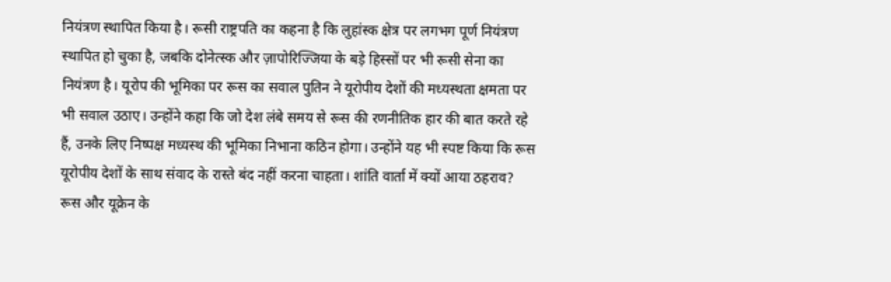नियंत्रण स्थापित किया है। रूसी राष्ट्रपति का कहना है कि लुहांस्क क्षेत्र पर लगभग पूर्ण नियंत्रण स्थापित हो चुका है, जबकि दोनेत्स्क और ज़ापोरिज्जिया के बड़े हिस्सों पर भी रूसी सेना का नियंत्रण है। यूरोप की भूमिका पर रूस का सवाल पुतिन ने यूरोपीय देशों की मध्यस्थता क्षमता पर भी सवाल उठाए। उन्होंने कहा कि जो देश लंबे समय से रूस की रणनीतिक हार की बात करते रहे हैं, उनके लिए निष्पक्ष मध्यस्थ की भूमिका निभाना कठिन होगा। उन्होंने यह भी स्पष्ट किया कि रूस यूरोपीय देशों के साथ संवाद के रास्ते बंद नहीं करना चाहता। शांति वार्ता में क्यों आया ठहराव? रूस और यूक्रेन के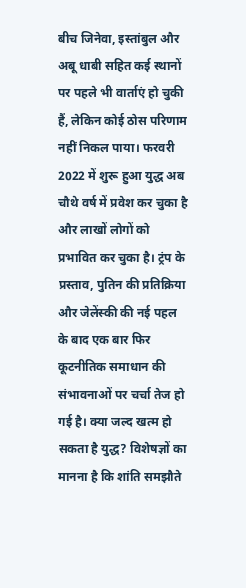बीच जिनेवा, इस्तांबुल और अबू धाबी सहित कई स्थानों पर पहले भी वार्ताएं हो चुकी हैं, लेकिन कोई ठोस परिणाम नहीं निकल पाया। फरवरी 2022 में शुरू हुआ युद्ध अब चौथे वर्ष में प्रवेश कर चुका है और लाखों लोगों को प्रभावित कर चुका है। ट्रंप के प्रस्ताव, पुतिन की प्रतिक्रिया और जेलेंस्की की नई पहल के बाद एक बार फिर कूटनीतिक समाधान की संभावनाओं पर चर्चा तेज हो गई है। क्या जल्द खत्म हो सकता है युद्ध? विशेषज्ञों का मानना है कि शांति समझौते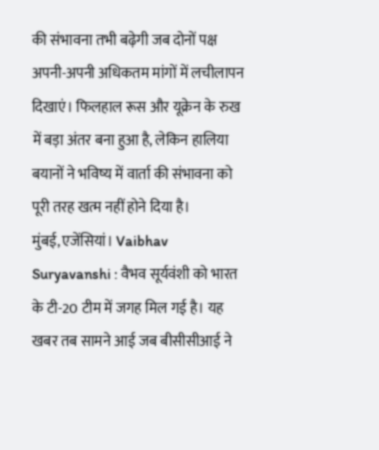की संभावना तभी बढ़ेगी जब दोनों पक्ष अपनी-अपनी अधिकतम मांगों में लचीलापन दिखाएं। फिलहाल रूस और यूक्रेन के रुख में बड़ा अंतर बना हुआ है, लेकिन हालिया बयानों ने भविष्य में वार्ता की संभावना को पूरी तरह खत्म नहीं होने दिया है।
मुंबई, एजेंसियां। Vaibhav Suryavanshi : वैभव सूर्यवंशी को भारत के टी-20 टीम में जगह मिल गई है। यह खबर तब सामने आई जब बीसीसीआई ने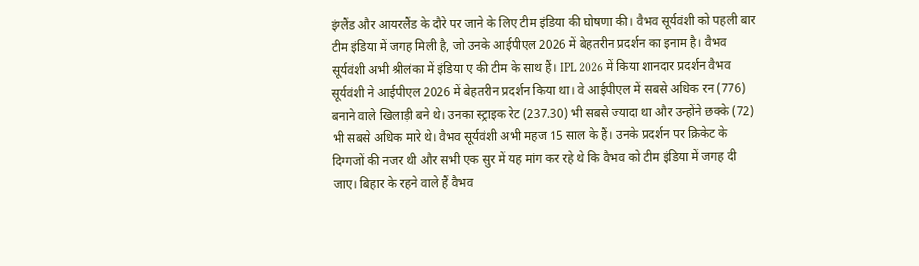इंग्लैंड और आयरलैंड के दौरे पर जाने के लिए टीम इंडिया की घोषणा की। वैभव सूर्यवंशी को पहली बार टीम इंडिया में जगह मिली है, जो उनके आईपीएल 2026 में बेहतरीन प्रदर्शन का इनाम है। वैभव सूर्यवंशी अभी श्रीलंका में इंडिया ए की टीम के साथ हैं। IPL 2026 में किया शानदार प्रदर्शन वैभव सूर्यवंशी ने आईपीएल 2026 में बेहतरीन प्रदर्शन किया था। वे आईपीएल में सबसे अधिक रन (776) बनाने वाले खिलाड़ी बने थे। उनका स्ट्राइक रेट (237.30) भी सबसे ज्यादा था और उन्होंने छक्के (72) भी सबसे अधिक मारे थे। वैभव सूर्यवंशी अभी महज 15 साल के हैं। उनके प्रदर्शन पर क्रिकेट के दिग्गजों की नजर थी और सभी एक सुर में यह मांग कर रहे थे कि वैभव को टीम इंडिया में जगह दी जाए। बिहार के रहने वाले हैं वैभव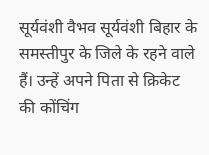सूर्यवंशी वैभव सूर्यवंशी बिहार के समस्तीपुर के जिले के रहने वाले हैं। उन्हें अपने पिता से क्रिकेट की कोंचिंग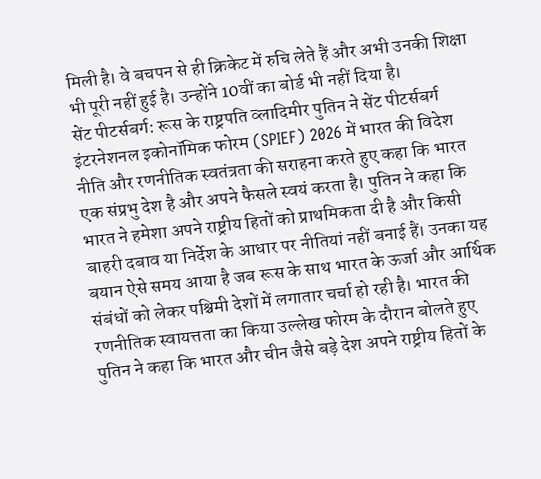मिली है। वे बचपन से ही क्रिकेट में रुचि लेते हैं और अभी उनकी शिक्षा भी पूरी नहीं हुई है। उन्होंने 10वीं का बोर्ड भी नहीं दिया है।
सेंट पीटर्सबर्ग: रूस के राष्ट्रपति व्लादिमीर पुतिन ने सेंट पीटर्सबर्ग इंटरनेशनल इकोनॉमिक फोरम (SPIEF) 2026 में भारत की विदेश नीति और रणनीतिक स्वतंत्रता की सराहना करते हुए कहा कि भारत एक संप्रभु देश है और अपने फैसले स्वयं करता है। पुतिन ने कहा कि भारत ने हमेशा अपने राष्ट्रीय हितों को प्राथमिकता दी है और किसी बाहरी दबाव या निर्देश के आधार पर नीतियां नहीं बनाई हैं। उनका यह बयान ऐसे समय आया है जब रूस के साथ भारत के ऊर्जा और आर्थिक संबंधों को लेकर पश्चिमी देशों में लगातार चर्चा हो रही है। भारत की रणनीतिक स्वायत्तता का किया उल्लेख फोरम के दौरान बोलते हुए पुतिन ने कहा कि भारत और चीन जैसे बड़े देश अपने राष्ट्रीय हितों के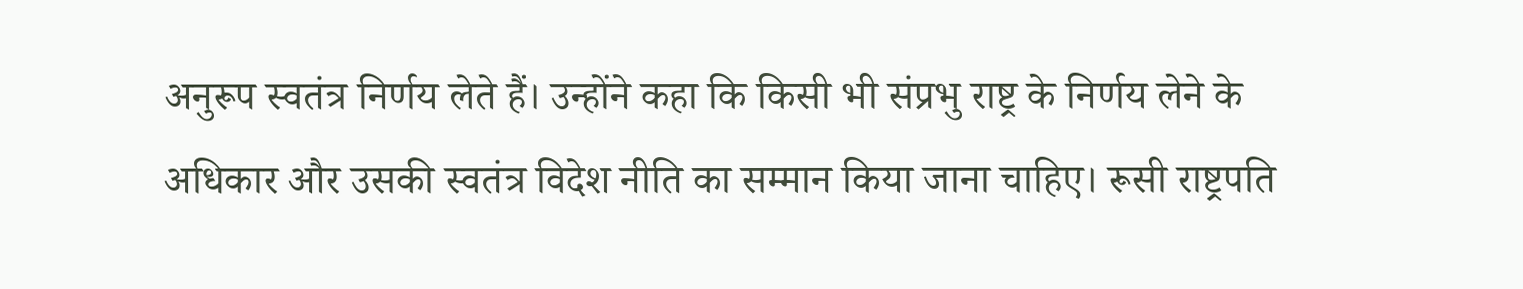अनुरूप स्वतंत्र निर्णय लेते हैं। उन्होंने कहा कि किसी भी संप्रभु राष्ट्र के निर्णय लेने के अधिकार और उसकी स्वतंत्र विदेश नीति का सम्मान किया जाना चाहिए। रूसी राष्ट्रपति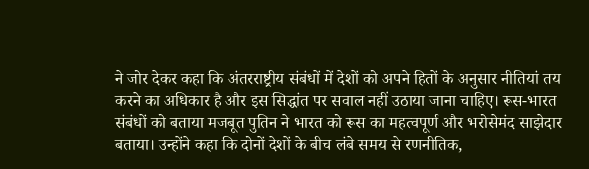ने जोर देकर कहा कि अंतरराष्ट्रीय संबंधों में देशों को अपने हितों के अनुसार नीतियां तय करने का अधिकार है और इस सिद्धांत पर सवाल नहीं उठाया जाना चाहिए। रूस-भारत संबंधों को बताया मजबूत पुतिन ने भारत को रूस का महत्वपूर्ण और भरोसेमंद साझेदार बताया। उन्होंने कहा कि दोनों देशों के बीच लंबे समय से रणनीतिक,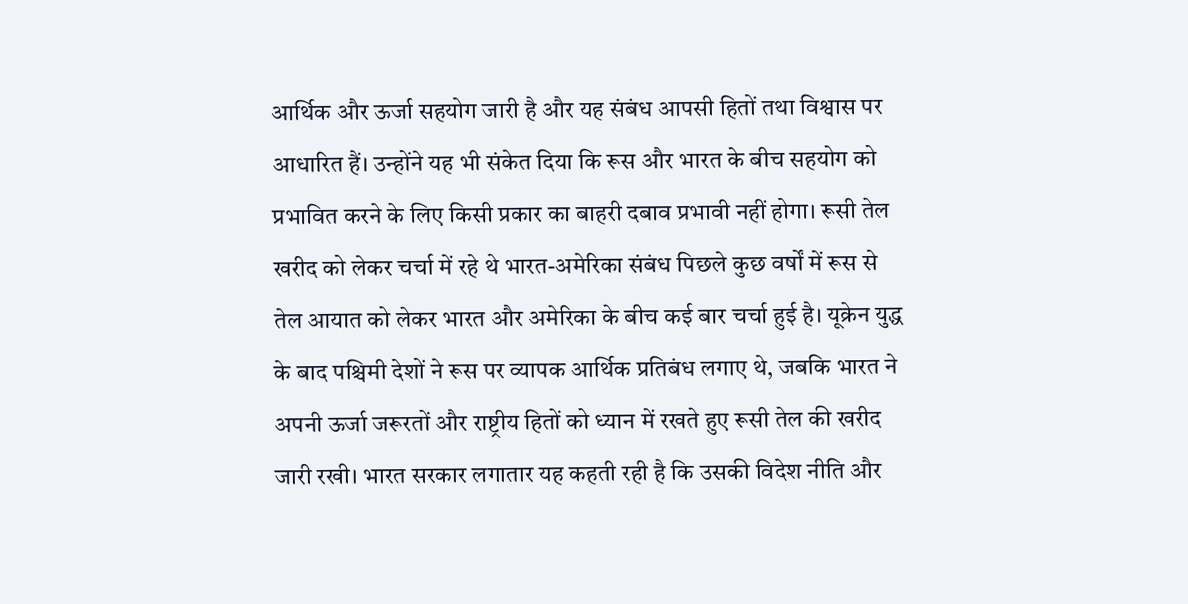आर्थिक और ऊर्जा सहयोग जारी है और यह संबंध आपसी हितों तथा विश्वास पर आधारित हैं। उन्होंने यह भी संकेत दिया कि रूस और भारत के बीच सहयोग को प्रभावित करने के लिए किसी प्रकार का बाहरी दबाव प्रभावी नहीं होगा। रूसी तेल खरीद को लेकर चर्चा में रहे थे भारत-अमेरिका संबंध पिछले कुछ वर्षों में रूस से तेल आयात को लेकर भारत और अमेरिका के बीच कई बार चर्चा हुई है। यूक्रेन युद्ध के बाद पश्चिमी देशों ने रूस पर व्यापक आर्थिक प्रतिबंध लगाए थे, जबकि भारत ने अपनी ऊर्जा जरूरतों और राष्ट्रीय हितों को ध्यान में रखते हुए रूसी तेल की खरीद जारी रखी। भारत सरकार लगातार यह कहती रही है कि उसकी विदेश नीति और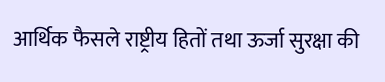आर्थिक फैसले राष्ट्रीय हितों तथा ऊर्जा सुरक्षा की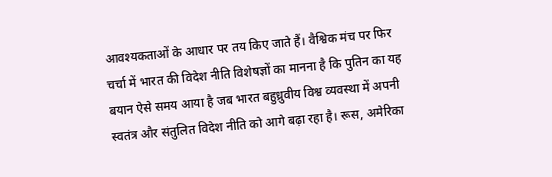आवश्यकताओं के आधार पर तय किए जाते हैं। वैश्विक मंच पर फिर चर्चा में भारत की विदेश नीति विशेषज्ञों का मानना है कि पुतिन का यह बयान ऐसे समय आया है जब भारत बहुध्रुवीय विश्व व्यवस्था में अपनी स्वतंत्र और संतुलित विदेश नीति को आगे बढ़ा रहा है। रूस, अमेरिका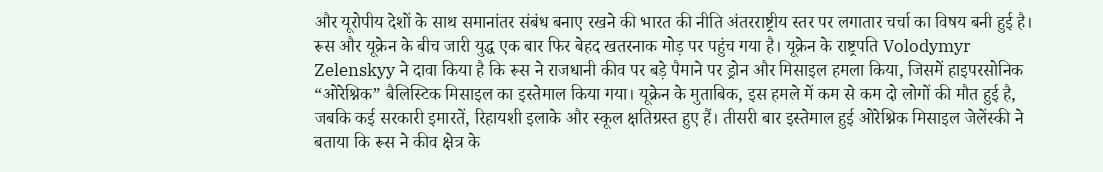और यूरोपीय देशों के साथ समानांतर संबंध बनाए रखने की भारत की नीति अंतरराष्ट्रीय स्तर पर लगातार चर्चा का विषय बनी हुई है।
रूस और यूक्रेन के बीच जारी युद्ध एक बार फिर बेहद खतरनाक मोड़ पर पहुंच गया है। यूक्रेन के राष्ट्रपति Volodymyr Zelenskyy ने दावा किया है कि रूस ने राजधानी कीव पर बड़े पैमाने पर ड्रोन और मिसाइल हमला किया, जिसमें हाइपरसोनिक “ओरेश्निक” बैलिस्टिक मिसाइल का इस्तेमाल किया गया। यूक्रेन के मुताबिक, इस हमले में कम से कम दो लोगों की मौत हुई है, जबकि कई सरकारी इमारतें, रिहायशी इलाके और स्कूल क्षतिग्रस्त हुए हैं। तीसरी बार इस्तेमाल हुई ओरेश्निक मिसाइल जेलेंस्की ने बताया कि रूस ने कीव क्षेत्र के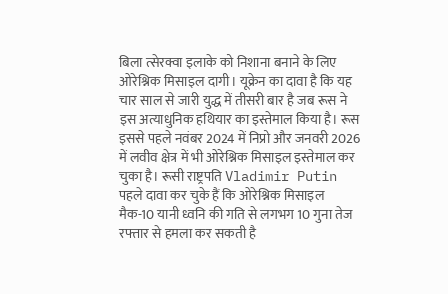बिला त्सेरक्वा इलाके को निशाना बनाने के लिए ओरेश्निक मिसाइल दागी। यूक्रेन का दावा है कि यह चार साल से जारी युद्ध में तीसरी बार है जब रूस ने इस अत्याधुनिक हथियार का इस्तेमाल किया है। रूस इससे पहले नवंबर 2024 में निप्रो और जनवरी 2026 में लवीव क्षेत्र में भी ओरेश्निक मिसाइल इस्तेमाल कर चुका है। रूसी राष्ट्रपति Vladimir Putin पहले दावा कर चुके हैं कि ओरेश्निक मिसाइल मैक-10 यानी ध्वनि की गति से लगभग 10 गुना तेज रफ्तार से हमला कर सकती है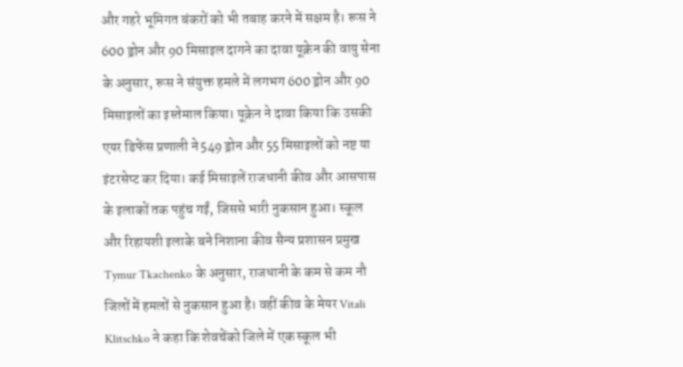और गहरे भूमिगत बंकरों को भी तबाह करने में सक्षम है। रूस ने 600 ड्रोन और 90 मिसाइल दागने का दावा यूक्रेन की वायु सेना के अनुसार, रूस ने संयुक्त हमले में लगभग 600 ड्रोन और 90 मिसाइलों का इस्तेमाल किया। यूक्रेन ने दावा किया कि उसकी एयर डिफेंस प्रणाली ने 549 ड्रोन और 55 मिसाइलों को नष्ट या इंटरसेप्ट कर दिया। कई मिसाइलें राजधानी कीव और आसपास के इलाकों तक पहुंच गईं, जिससे भारी नुकसान हुआ। स्कूल और रिहायशी इलाके बने निशाना कीव सैन्य प्रशासन प्रमुख Tymur Tkachenko के अनुसार, राजधानी के कम से कम नौ जिलों में हमलों से नुकसान हुआ है। वहीं कीव के मेयर Vitali Klitschko ने कहा कि शेवचेंको जिले में एक स्कूल भी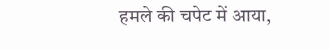हमले की चपेट में आया,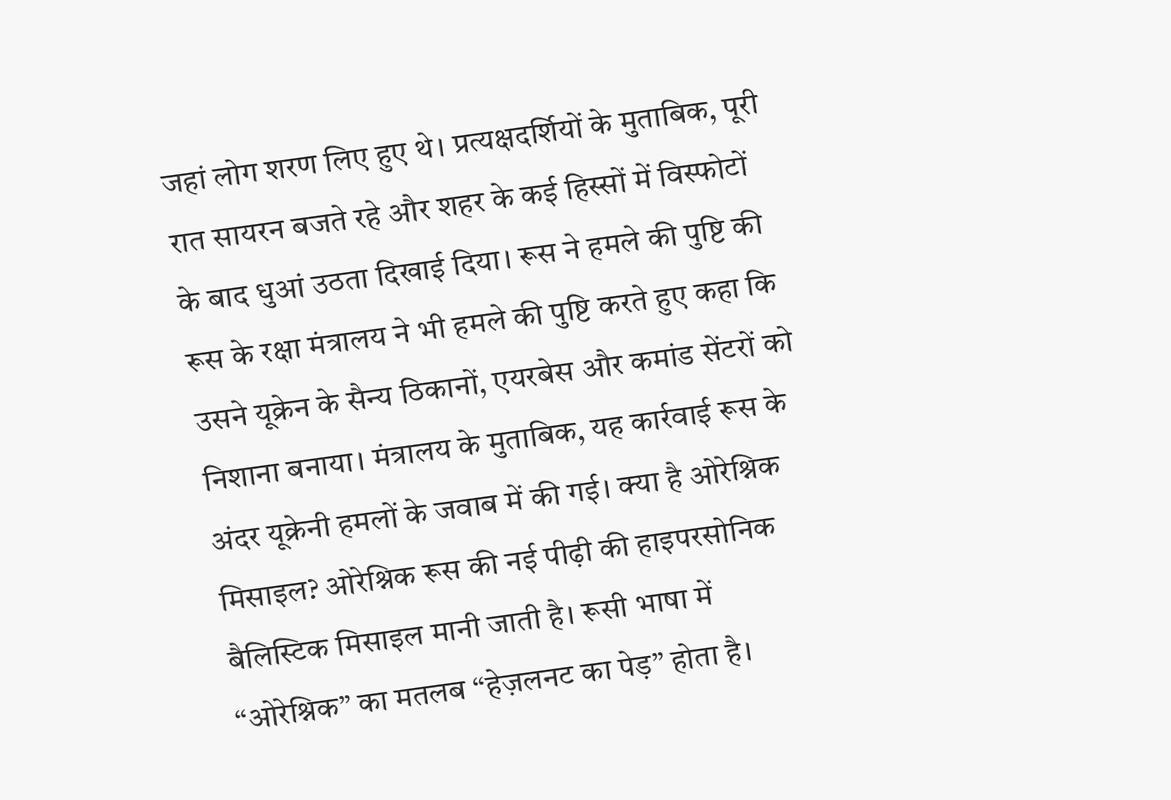जहां लोग शरण लिए हुए थे। प्रत्यक्षदर्शियों के मुताबिक, पूरी रात सायरन बजते रहे और शहर के कई हिस्सों में विस्फोटों के बाद धुआं उठता दिखाई दिया। रूस ने हमले की पुष्टि की रूस के रक्षा मंत्रालय ने भी हमले की पुष्टि करते हुए कहा कि उसने यूक्रेन के सैन्य ठिकानों, एयरबेस और कमांड सेंटरों को निशाना बनाया। मंत्रालय के मुताबिक, यह कार्रवाई रूस के अंदर यूक्रेनी हमलों के जवाब में की गई। क्या है ओरेश्निक मिसाइल? ओरेश्निक रूस की नई पीढ़ी की हाइपरसोनिक बैलिस्टिक मिसाइल मानी जाती है। रूसी भाषा में “ओरेश्निक” का मतलब “हेज़लनट का पेड़” होता है।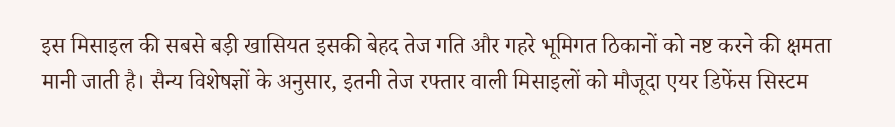इस मिसाइल की सबसे बड़ी खासियत इसकी बेहद तेज गति और गहरे भूमिगत ठिकानों को नष्ट करने की क्षमता मानी जाती है। सैन्य विशेषज्ञों के अनुसार, इतनी तेज रफ्तार वाली मिसाइलों को मौजूदा एयर डिफेंस सिस्टम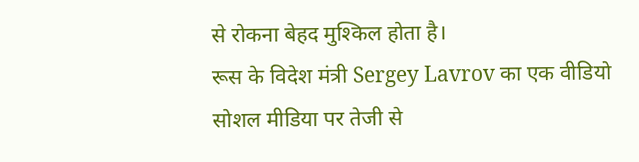से रोकना बेहद मुश्किल होता है।
रूस के विदेश मंत्री Sergey Lavrov का एक वीडियो सोशल मीडिया पर तेजी से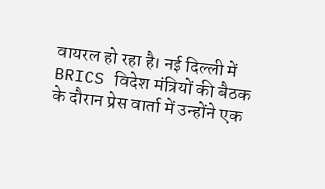वायरल हो रहा है। नई दिल्ली में BRICS विदेश मंत्रियों की बैठक के दौरान प्रेस वार्ता में उन्होंने एक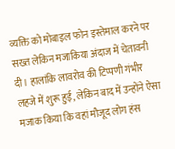व्यक्ति को मोबाइल फोन इस्तेमाल करने पर सख्त लेकिन मजाकिया अंदाज में चेतावनी दी। हालांकि लावरोव की टिप्पणी गंभीर लहजे में शुरू हुई, लेकिन बाद में उन्होंने ऐसा मजाक किया कि वहां मौजूद लोग हंस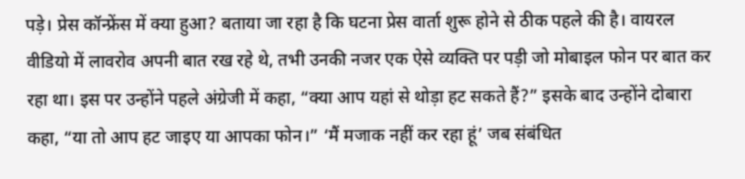पड़े। प्रेस कॉन्फ्रेंस में क्या हुआ? बताया जा रहा है कि घटना प्रेस वार्ता शुरू होने से ठीक पहले की है। वायरल वीडियो में लावरोव अपनी बात रख रहे थे, तभी उनकी नजर एक ऐसे व्यक्ति पर पड़ी जो मोबाइल फोन पर बात कर रहा था। इस पर उन्होंने पहले अंग्रेजी में कहा, “क्या आप यहां से थोड़ा हट सकते हैं?” इसके बाद उन्होंने दोबारा कहा, “या तो आप हट जाइए या आपका फोन।” ‘मैं मजाक नहीं कर रहा हूं’ जब संबंधित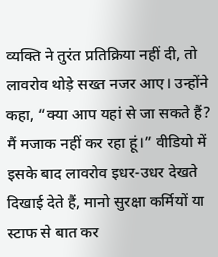व्यक्ति ने तुरंत प्रतिक्रिया नहीं दी, तो लावरोव थोड़े सख्त नजर आए। उन्होंने कहा, “क्या आप यहां से जा सकते हैं? मैं मजाक नहीं कर रहा हूं।” वीडियो में इसके बाद लावरोव इधर-उधर देखते दिखाई देते हैं, मानो सुरक्षा कर्मियों या स्टाफ से बात कर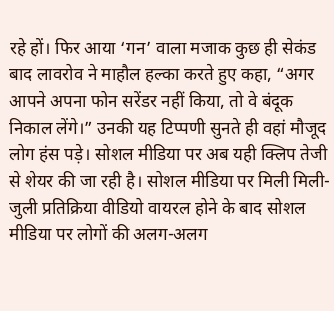रहे हों। फिर आया ‘गन’ वाला मजाक कुछ ही सेकंड बाद लावरोव ने माहौल हल्का करते हुए कहा, “अगर आपने अपना फोन सरेंडर नहीं किया, तो वे बंदूक निकाल लेंगे।” उनकी यह टिप्पणी सुनते ही वहां मौजूद लोग हंस पड़े। सोशल मीडिया पर अब यही क्लिप तेजी से शेयर की जा रही है। सोशल मीडिया पर मिली मिली-जुली प्रतिक्रिया वीडियो वायरल होने के बाद सोशल मीडिया पर लोगों की अलग-अलग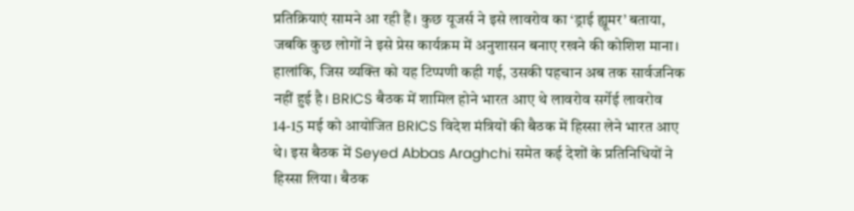प्रतिक्रियाएं सामने आ रही हैं। कुछ यूजर्स ने इसे लावरोव का ‘ड्राई ह्यूमर’ बताया, जबकि कुछ लोगों ने इसे प्रेस कार्यक्रम में अनुशासन बनाए रखने की कोशिश माना। हालांकि, जिस व्यक्ति को यह टिप्पणी कही गई, उसकी पहचान अब तक सार्वजनिक नहीं हुई है। BRICS बैठक में शामिल होने भारत आए थे लावरोव सर्गेई लावरोव 14-15 मई को आयोजित BRICS विदेश मंत्रियों की बैठक में हिस्सा लेने भारत आए थे। इस बैठक में Seyed Abbas Araghchi समेत कई देशों के प्रतिनिधियों ने हिस्सा लिया। बैठक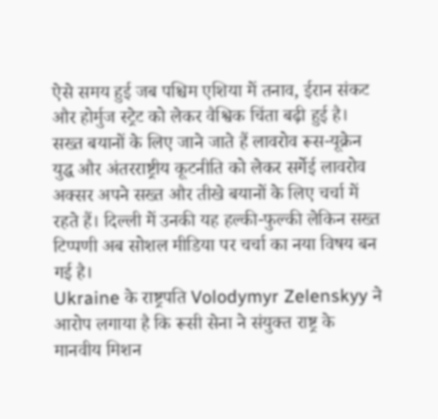ऐसे समय हुई जब पश्चिम एशिया में तनाव, ईरान संकट और होर्मुज स्ट्रेट को लेकर वैश्विक चिंता बढ़ी हुई है। सख्त बयानों के लिए जाने जाते हैं लावरोव रूस-यूक्रेन युद्ध और अंतरराष्ट्रीय कूटनीति को लेकर सर्गेई लावरोव अक्सर अपने सख्त और तीखे बयानों के लिए चर्चा में रहते हैं। दिल्ली में उनकी यह हल्की-फुल्की लेकिन सख्त टिप्पणी अब सोशल मीडिया पर चर्चा का नया विषय बन गई है।
Ukraine के राष्ट्रपति Volodymyr Zelenskyy ने आरोप लगाया है कि रूसी सेना ने संयुक्त राष्ट्र के मानवीय मिशन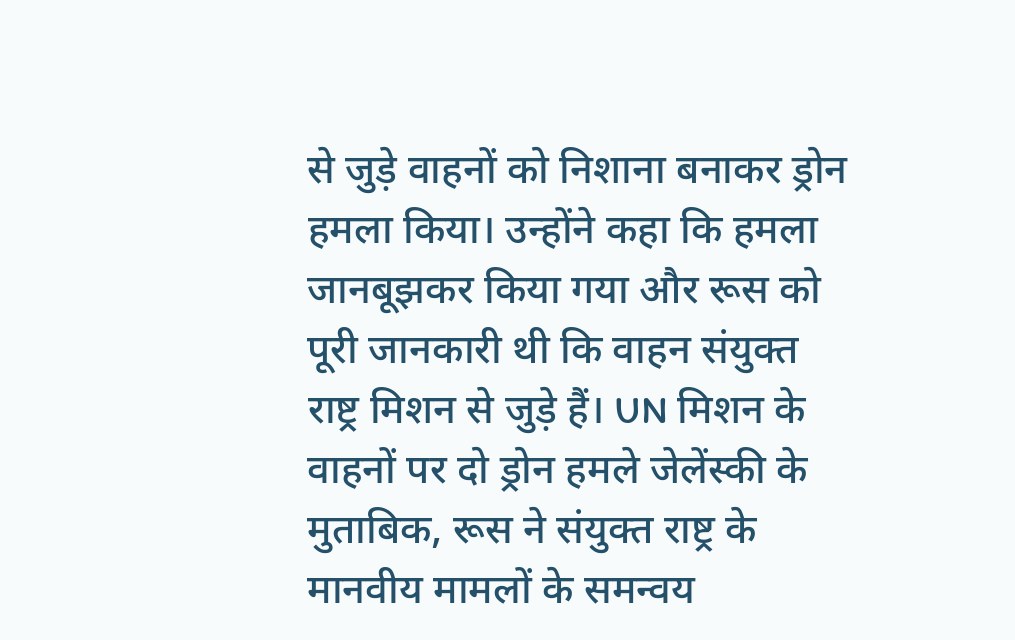से जुड़े वाहनों को निशाना बनाकर ड्रोन हमला किया। उन्होंने कहा कि हमला जानबूझकर किया गया और रूस को पूरी जानकारी थी कि वाहन संयुक्त राष्ट्र मिशन से जुड़े हैं। UN मिशन के वाहनों पर दो ड्रोन हमले जेलेंस्की के मुताबिक, रूस ने संयुक्त राष्ट्र के मानवीय मामलों के समन्वय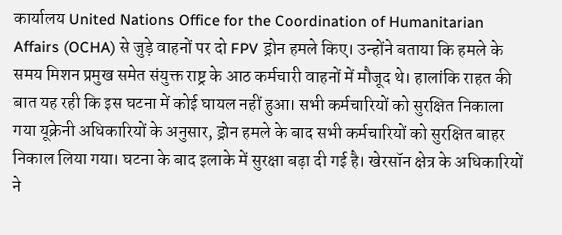कार्यालय United Nations Office for the Coordination of Humanitarian Affairs (OCHA) से जुड़े वाहनों पर दो FPV ड्रोन हमले किए। उन्होंने बताया कि हमले के समय मिशन प्रमुख समेत संयुक्त राष्ट्र के आठ कर्मचारी वाहनों में मौजूद थे। हालांकि राहत की बात यह रही कि इस घटना में कोई घायल नहीं हुआ। सभी कर्मचारियों को सुरक्षित निकाला गया यूक्रेनी अधिकारियों के अनुसार, ड्रोन हमले के बाद सभी कर्मचारियों को सुरक्षित बाहर निकाल लिया गया। घटना के बाद इलाके में सुरक्षा बढ़ा दी गई है। खेरसॉन क्षेत्र के अधिकारियों ने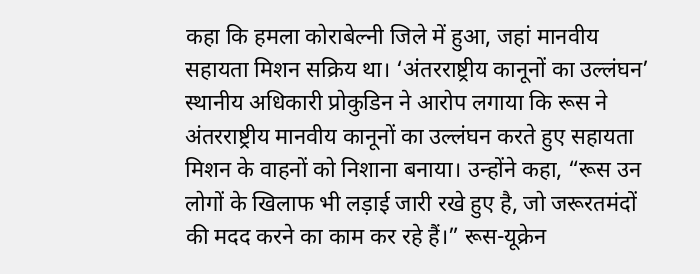कहा कि हमला कोराबेल्नी जिले में हुआ, जहां मानवीय सहायता मिशन सक्रिय था। ‘अंतरराष्ट्रीय कानूनों का उल्लंघन’ स्थानीय अधिकारी प्रोकुडिन ने आरोप लगाया कि रूस ने अंतरराष्ट्रीय मानवीय कानूनों का उल्लंघन करते हुए सहायता मिशन के वाहनों को निशाना बनाया। उन्होंने कहा, “रूस उन लोगों के खिलाफ भी लड़ाई जारी रखे हुए है, जो जरूरतमंदों की मदद करने का काम कर रहे हैं।” रूस-यूक्रेन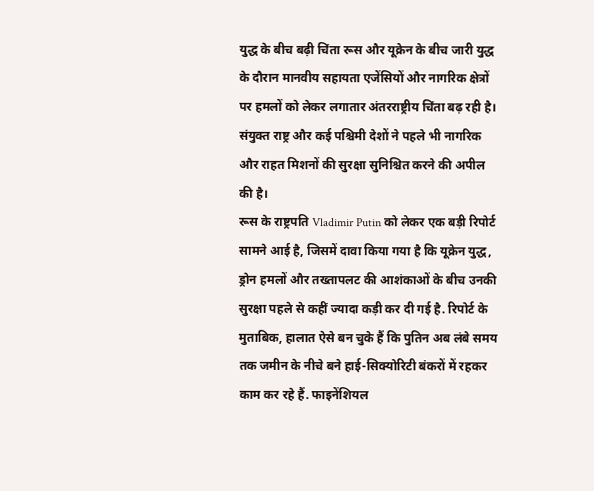युद्ध के बीच बढ़ी चिंता रूस और यूक्रेन के बीच जारी युद्ध के दौरान मानवीय सहायता एजेंसियों और नागरिक क्षेत्रों पर हमलों को लेकर लगातार अंतरराष्ट्रीय चिंता बढ़ रही है। संयुक्त राष्ट्र और कई पश्चिमी देशों ने पहले भी नागरिक और राहत मिशनों की सुरक्षा सुनिश्चित करने की अपील की है।
रूस के राष्ट्रपति Vladimir Putin को लेकर एक बड़ी रिपोर्ट सामने आई है, जिसमें दावा किया गया है कि यूक्रेन युद्ध, ड्रोन हमलों और तख्तापलट की आशंकाओं के बीच उनकी सुरक्षा पहले से कहीं ज्यादा कड़ी कर दी गई है. रिपोर्ट के मुताबिक, हालात ऐसे बन चुके हैं कि पुतिन अब लंबे समय तक जमीन के नीचे बने हाई-सिक्योरिटी बंकरों में रहकर काम कर रहे हैं. फाइनेंशियल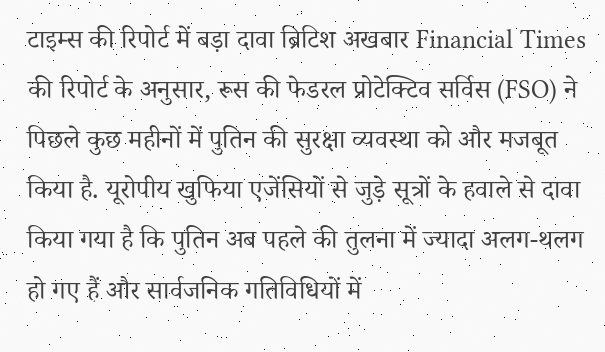टाइम्स की रिपोर्ट में बड़ा दावा ब्रिटिश अखबार Financial Times की रिपोर्ट के अनुसार, रूस की फेडरल प्रोटेक्टिव सर्विस (FSO) ने पिछले कुछ महीनों में पुतिन की सुरक्षा व्यवस्था को और मजबूत किया है. यूरोपीय खुफिया एजेंसियों से जुड़े सूत्रों के हवाले से दावा किया गया है कि पुतिन अब पहले की तुलना में ज्यादा अलग-थलग हो गए हैं और सार्वजनिक गतिविधियों में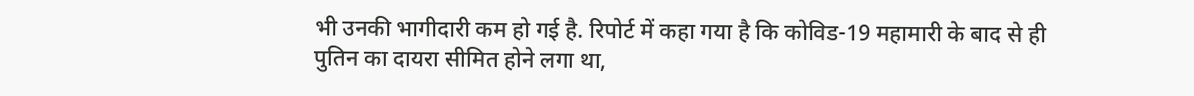भी उनकी भागीदारी कम हो गई है. रिपोर्ट में कहा गया है कि कोविड-19 महामारी के बाद से ही पुतिन का दायरा सीमित होने लगा था,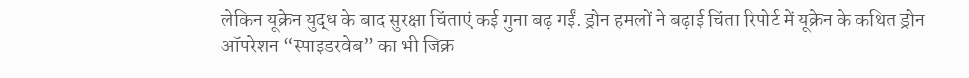लेकिन यूक्रेन युद्ध के बाद सुरक्षा चिंताएं कई गुना बढ़ गईं. ड्रोन हमलों ने बढ़ाई चिंता रिपोर्ट में यूक्रेन के कथित ड्रोन ऑपरेशन “स्पाइडरवेब” का भी जिक्र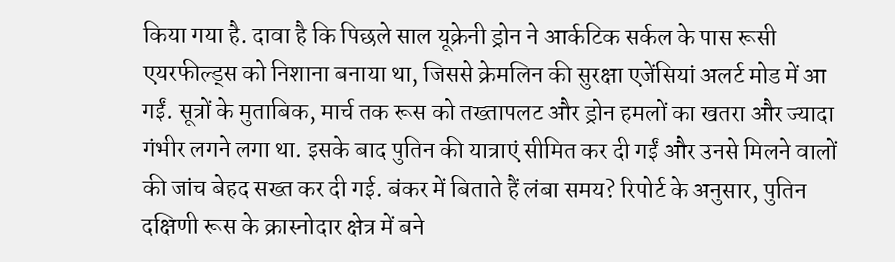किया गया है. दावा है कि पिछले साल यूक्रेनी ड्रोन ने आर्कटिक सर्कल के पास रूसी एयरफील्ड्स को निशाना बनाया था, जिससे क्रेमलिन की सुरक्षा एजेंसियां अलर्ट मोड में आ गईं. सूत्रों के मुताबिक, मार्च तक रूस को तख्तापलट और ड्रोन हमलों का खतरा और ज्यादा गंभीर लगने लगा था. इसके बाद पुतिन की यात्राएं सीमित कर दी गईं और उनसे मिलने वालों की जांच बेहद सख्त कर दी गई. बंकर में बिताते हैं लंबा समय? रिपोर्ट के अनुसार, पुतिन दक्षिणी रूस के क्रास्नोदार क्षेत्र में बने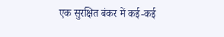एक सुरक्षित बंकर में कई-कई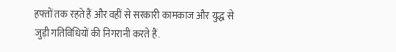हफ्तों तक रहते हैं और वहीं से सरकारी कामकाज और युद्ध से जुड़ी गतिविधियों की निगरानी करते हैं.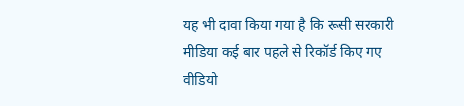यह भी दावा किया गया है कि रूसी सरकारी मीडिया कई बार पहले से रिकॉर्ड किए गए वीडियो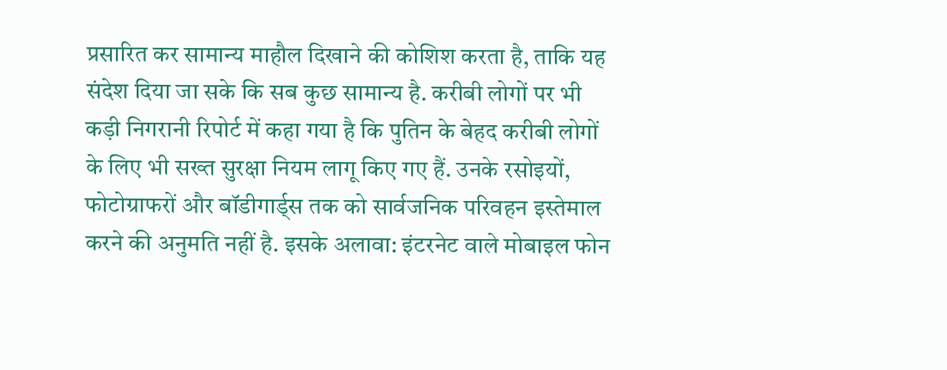प्रसारित कर सामान्य माहौल दिखाने की कोशिश करता है, ताकि यह संदेश दिया जा सके कि सब कुछ सामान्य है. करीबी लोगों पर भी कड़ी निगरानी रिपोर्ट में कहा गया है कि पुतिन के बेहद करीबी लोगों के लिए भी सख्त सुरक्षा नियम लागू किए गए हैं. उनके रसोइयों, फोटोग्राफरों और बॉडीगार्ड्स तक को सार्वजनिक परिवहन इस्तेमाल करने की अनुमति नहीं है. इसके अलावा: इंटरनेट वाले मोबाइल फोन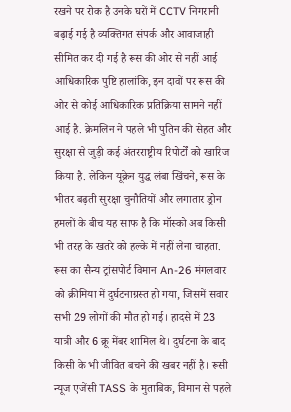रखने पर रोक है उनके घरों में CCTV निगरानी बढ़ाई गई है व्यक्तिगत संपर्क और आवाजाही सीमित कर दी गई है रूस की ओर से नहीं आई आधिकारिक पुष्टि हालांकि, इन दावों पर रूस की ओर से कोई आधिकारिक प्रतिक्रिया सामने नहीं आई है. क्रेमलिन ने पहले भी पुतिन की सेहत और सुरक्षा से जुड़ी कई अंतरराष्ट्रीय रिपोर्टों को खारिज किया है. लेकिन यूक्रेन युद्ध लंबा खिंचने, रूस के भीतर बढ़ती सुरक्षा चुनौतियों और लगातार ड्रोन हमलों के बीच यह साफ है कि मॉस्को अब किसी भी तरह के खतरे को हल्के में नहीं लेना चाहता.
रूस का सैन्य ट्रांसपोर्ट विमान An-26 मंगलवार को क्रीमिया में दुर्घटनाग्रस्त हो गया, जिसमें सवार सभी 29 लोगों की मौत हो गई। हादसे में 23 यात्री और 6 क्रू मेंबर शामिल थे। दुर्घटना के बाद किसी के भी जीवित बचने की खबर नहीं है। रूसी न्यूज एजेंसी TASS के मुताबिक, विमान से पहले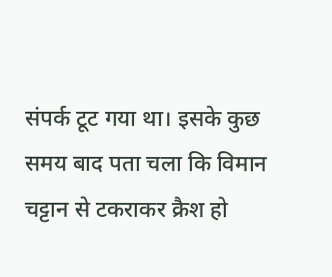संपर्क टूट गया था। इसके कुछ समय बाद पता चला कि विमान चट्टान से टकराकर क्रैश हो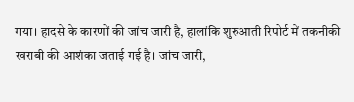गया। हादसे के कारणों की जांच जारी है, हालांकि शुरुआती रिपोर्ट में तकनीकी खराबी की आशंका जताई गई है। जांच जारी,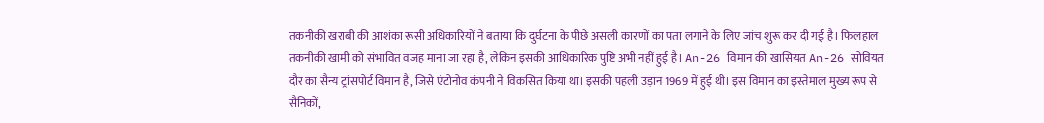तकनीकी खराबी की आशंका रूसी अधिकारियों ने बताया कि दुर्घटना के पीछे असली कारणों का पता लगाने के लिए जांच शुरू कर दी गई है। फिलहाल तकनीकी खामी को संभावित वजह माना जा रहा है, लेकिन इसकी आधिकारिक पुष्टि अभी नहीं हुई है। An-26 विमान की खासियत An-26 सोवियत दौर का सैन्य ट्रांसपोर्ट विमान है, जिसे एंटोनोव कंपनी ने विकसित किया था। इसकी पहली उड़ान 1969 में हुई थी। इस विमान का इस्तेमाल मुख्य रूप से सैनिकों,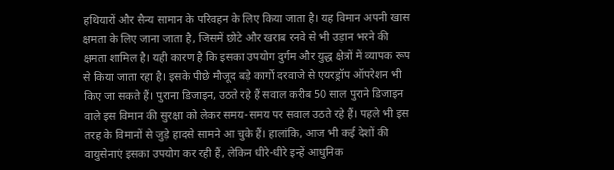हथियारों और सैन्य सामान के परिवहन के लिए किया जाता है। यह विमान अपनी खास क्षमता के लिए जाना जाता है, जिसमें छोटे और खराब रनवे से भी उड़ान भरने की क्षमता शामिल है। यही कारण है कि इसका उपयोग दुर्गम और युद्ध क्षेत्रों में व्यापक रूप से किया जाता रहा है। इसके पीछे मौजूद बड़े कार्गो दरवाजे से एयरड्रॉप ऑपरेशन भी किए जा सकते हैं। पुराना डिजाइन, उठते रहे हैं सवाल करीब 50 साल पुराने डिजाइन वाले इस विमान की सुरक्षा को लेकर समय-समय पर सवाल उठते रहे हैं। पहले भी इस तरह के विमानों से जुड़े हादसे सामने आ चुके हैं। हालांकि, आज भी कई देशों की वायुसेनाएं इसका उपयोग कर रही हैं, लेकिन धीरे-धीरे इन्हें आधुनिक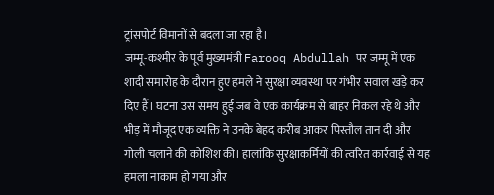ट्रांसपोर्ट विमानों से बदला जा रहा है।
जम्मू-कश्मीर के पूर्व मुख्यमंत्री Farooq Abdullah पर जम्मू में एक शादी समारोह के दौरान हुए हमले ने सुरक्षा व्यवस्था पर गंभीर सवाल खड़े कर दिए हैं। घटना उस समय हुई जब वे एक कार्यक्रम से बाहर निकल रहे थे और भीड़ में मौजूद एक व्यक्ति ने उनके बेहद करीब आकर पिस्तौल तान दी और गोली चलाने की कोशिश की। हालांकि सुरक्षाकर्मियों की त्वरित कार्रवाई से यह हमला नाकाम हो गया और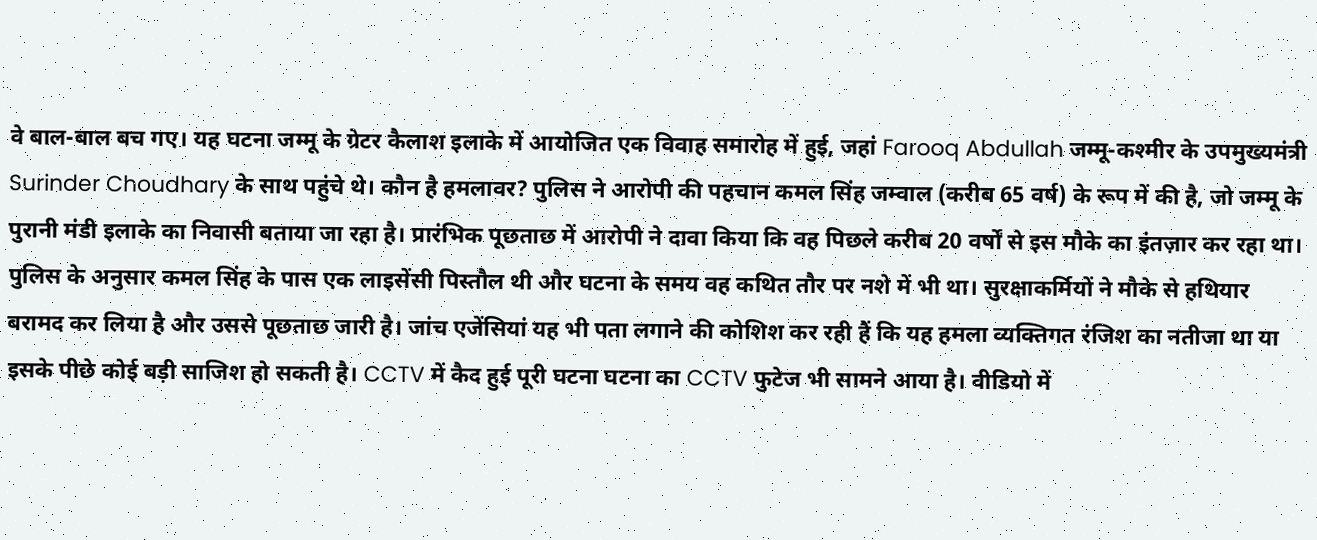वे बाल-बाल बच गए। यह घटना जम्मू के ग्रेटर कैलाश इलाके में आयोजित एक विवाह समारोह में हुई, जहां Farooq Abdullah जम्मू-कश्मीर के उपमुख्यमंत्री Surinder Choudhary के साथ पहुंचे थे। कौन है हमलावर? पुलिस ने आरोपी की पहचान कमल सिंह जम्वाल (करीब 65 वर्ष) के रूप में की है, जो जम्मू के पुरानी मंडी इलाके का निवासी बताया जा रहा है। प्रारंभिक पूछताछ में आरोपी ने दावा किया कि वह पिछले करीब 20 वर्षों से इस मौके का इंतज़ार कर रहा था। पुलिस के अनुसार कमल सिंह के पास एक लाइसेंसी पिस्तौल थी और घटना के समय वह कथित तौर पर नशे में भी था। सुरक्षाकर्मियों ने मौके से हथियार बरामद कर लिया है और उससे पूछताछ जारी है। जांच एजेंसियां यह भी पता लगाने की कोशिश कर रही हैं कि यह हमला व्यक्तिगत रंजिश का नतीजा था या इसके पीछे कोई बड़ी साजिश हो सकती है। CCTV में कैद हुई पूरी घटना घटना का CCTV फुटेज भी सामने आया है। वीडियो में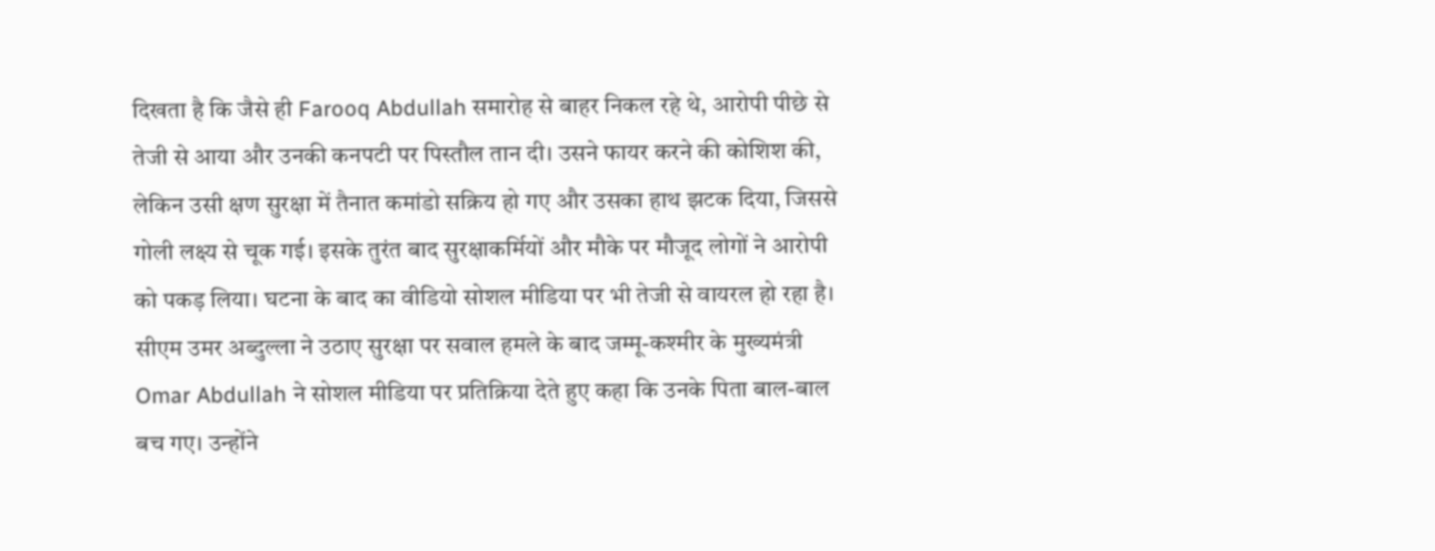दिखता है कि जैसे ही Farooq Abdullah समारोह से बाहर निकल रहे थे, आरोपी पीछे से तेजी से आया और उनकी कनपटी पर पिस्तौल तान दी। उसने फायर करने की कोशिश की, लेकिन उसी क्षण सुरक्षा में तैनात कमांडो सक्रिय हो गए और उसका हाथ झटक दिया, जिससे गोली लक्ष्य से चूक गई। इसके तुरंत बाद सुरक्षाकर्मियों और मौके पर मौजूद लोगों ने आरोपी को पकड़ लिया। घटना के बाद का वीडियो सोशल मीडिया पर भी तेजी से वायरल हो रहा है। सीएम उमर अब्दुल्ला ने उठाए सुरक्षा पर सवाल हमले के बाद जम्मू-कश्मीर के मुख्यमंत्री Omar Abdullah ने सोशल मीडिया पर प्रतिक्रिया देते हुए कहा कि उनके पिता बाल-बाल बच गए। उन्होंने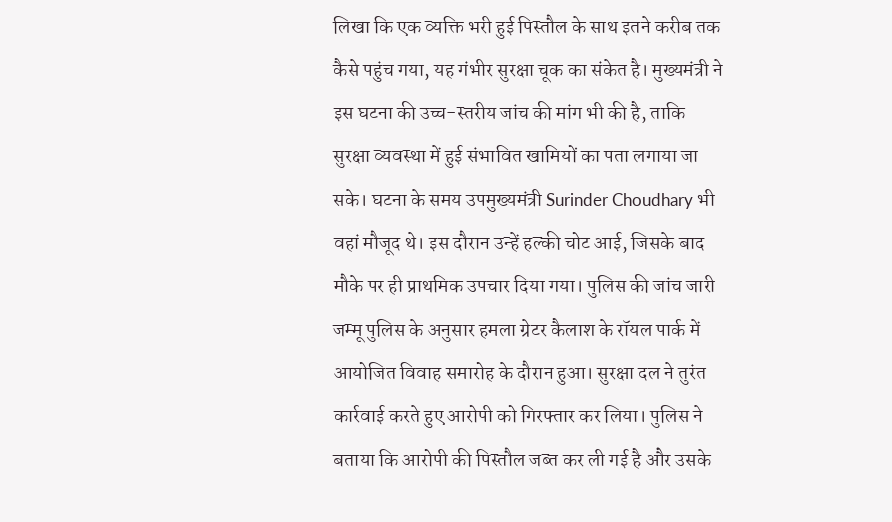लिखा कि एक व्यक्ति भरी हुई पिस्तौल के साथ इतने करीब तक कैसे पहुंच गया, यह गंभीर सुरक्षा चूक का संकेत है। मुख्यमंत्री ने इस घटना की उच्च-स्तरीय जांच की मांग भी की है, ताकि सुरक्षा व्यवस्था में हुई संभावित खामियों का पता लगाया जा सके। घटना के समय उपमुख्यमंत्री Surinder Choudhary भी वहां मौजूद थे। इस दौरान उन्हें हल्की चोट आई, जिसके बाद मौके पर ही प्राथमिक उपचार दिया गया। पुलिस की जांच जारी जम्मू पुलिस के अनुसार हमला ग्रेटर कैलाश के रॉयल पार्क में आयोजित विवाह समारोह के दौरान हुआ। सुरक्षा दल ने तुरंत कार्रवाई करते हुए आरोपी को गिरफ्तार कर लिया। पुलिस ने बताया कि आरोपी की पिस्तौल जब्त कर ली गई है और उसके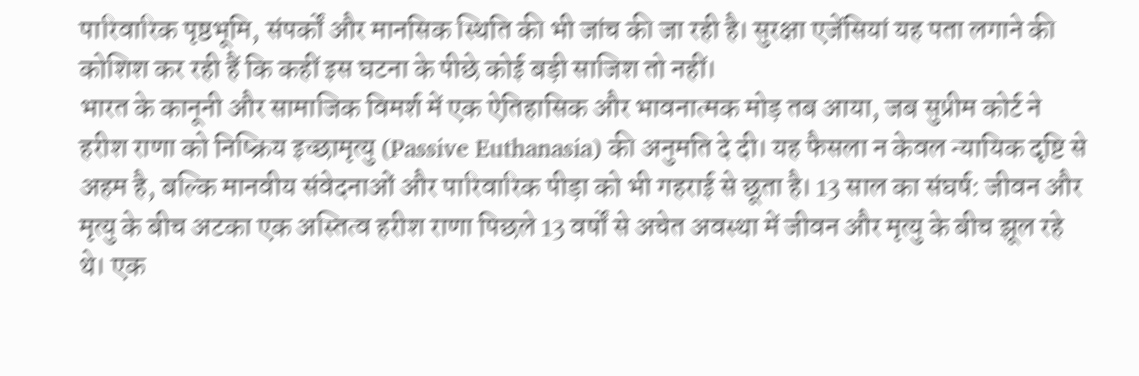पारिवारिक पृष्ठभूमि, संपर्कों और मानसिक स्थिति की भी जांच की जा रही है। सुरक्षा एजेंसियां यह पता लगाने की कोशिश कर रही हैं कि कहीं इस घटना के पीछे कोई बड़ी साजिश तो नहीं।
भारत के कानूनी और सामाजिक विमर्श में एक ऐतिहासिक और भावनात्मक मोड़ तब आया, जब सुप्रीम कोर्ट ने हरीश राणा को निष्क्रिय इच्छामृत्यु (Passive Euthanasia) की अनुमति दे दी। यह फैसला न केवल न्यायिक दृष्टि से अहम है, बल्कि मानवीय संवेदनाओं और पारिवारिक पीड़ा को भी गहराई से छूता है। 13 साल का संघर्ष: जीवन और मृत्यु के बीच अटका एक अस्तित्व हरीश राणा पिछले 13 वर्षों से अचेत अवस्था में जीवन और मृत्यु के बीच झूल रहे थे। एक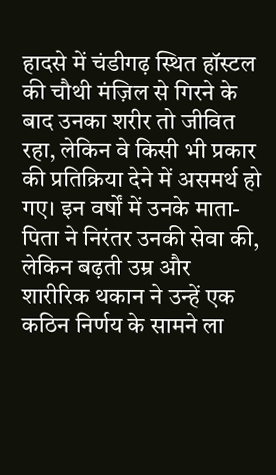हादसे में चंडीगढ़ स्थित हॉस्टल की चौथी मंज़िल से गिरने के बाद उनका शरीर तो जीवित रहा, लेकिन वे किसी भी प्रकार की प्रतिक्रिया देने में असमर्थ हो गए। इन वर्षों में उनके माता-पिता ने निरंतर उनकी सेवा की, लेकिन बढ़ती उम्र और शारीरिक थकान ने उन्हें एक कठिन निर्णय के सामने ला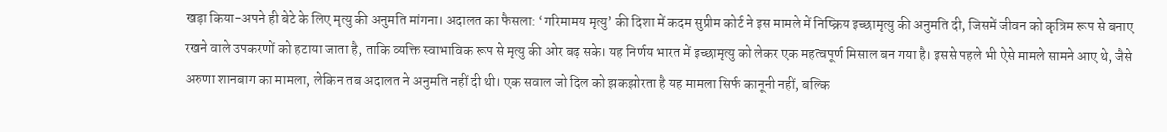खड़ा किया-अपने ही बेटे के लिए मृत्यु की अनुमति मांगना। अदालत का फैसला: ‘गरिमामय मृत्यु’ की दिशा में कदम सुप्रीम कोर्ट ने इस मामले में निष्क्रिय इच्छामृत्यु की अनुमति दी, जिसमें जीवन को कृत्रिम रूप से बनाए रखने वाले उपकरणों को हटाया जाता है, ताकि व्यक्ति स्वाभाविक रूप से मृत्यु की ओर बढ़ सके। यह निर्णय भारत में इच्छामृत्यु को लेकर एक महत्वपूर्ण मिसाल बन गया है। इससे पहले भी ऐसे मामले सामने आए थे, जैसे अरुणा शानबाग का मामला, लेकिन तब अदालत ने अनुमति नहीं दी थी। एक सवाल जो दिल को झकझोरता है यह मामला सिर्फ कानूनी नहीं, बल्कि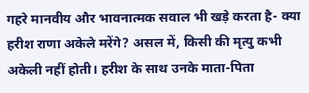गहरे मानवीय और भावनात्मक सवाल भी खड़े करता है- क्या हरीश राणा अकेले मरेंगे? असल में, किसी की मृत्यु कभी अकेली नहीं होती। हरीश के साथ उनके माता-पिता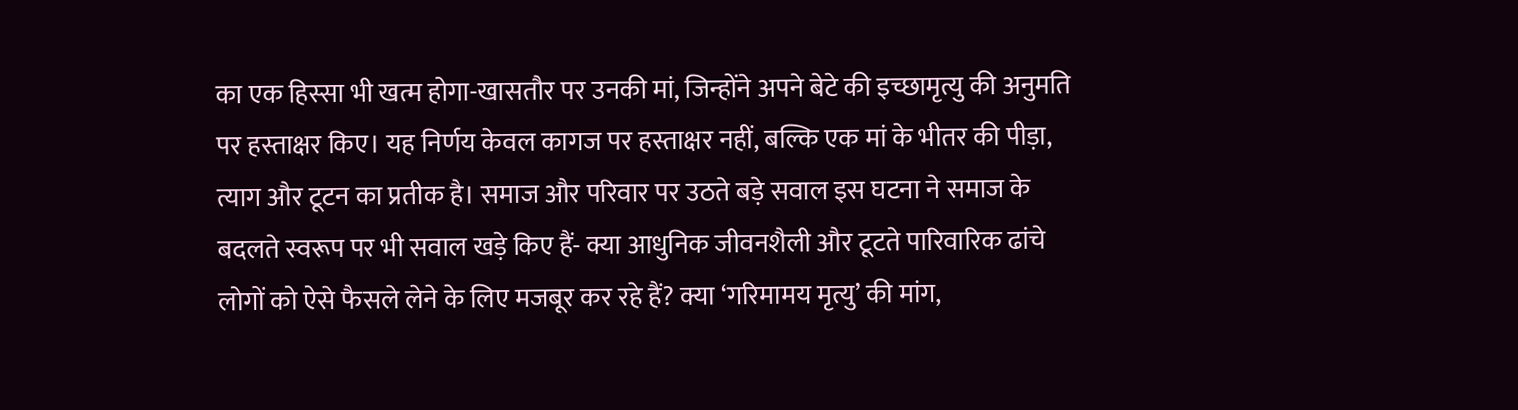का एक हिस्सा भी खत्म होगा-खासतौर पर उनकी मां, जिन्होंने अपने बेटे की इच्छामृत्यु की अनुमति पर हस्ताक्षर किए। यह निर्णय केवल कागज पर हस्ताक्षर नहीं, बल्कि एक मां के भीतर की पीड़ा, त्याग और टूटन का प्रतीक है। समाज और परिवार पर उठते बड़े सवाल इस घटना ने समाज के बदलते स्वरूप पर भी सवाल खड़े किए हैं- क्या आधुनिक जीवनशैली और टूटते पारिवारिक ढांचे लोगों को ऐसे फैसले लेने के लिए मजबूर कर रहे हैं? क्या ‘गरिमामय मृत्यु’ की मांग,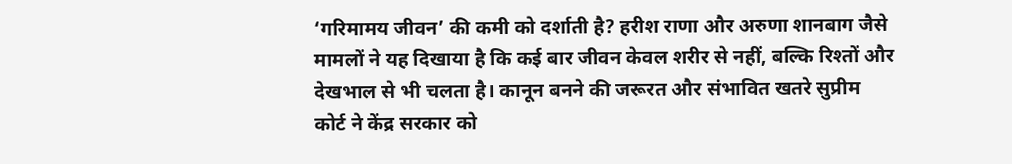‘गरिमामय जीवन’ की कमी को दर्शाती है? हरीश राणा और अरुणा शानबाग जैसे मामलों ने यह दिखाया है कि कई बार जीवन केवल शरीर से नहीं, बल्कि रिश्तों और देखभाल से भी चलता है। कानून बनने की जरूरत और संभावित खतरे सुप्रीम कोर्ट ने केंद्र सरकार को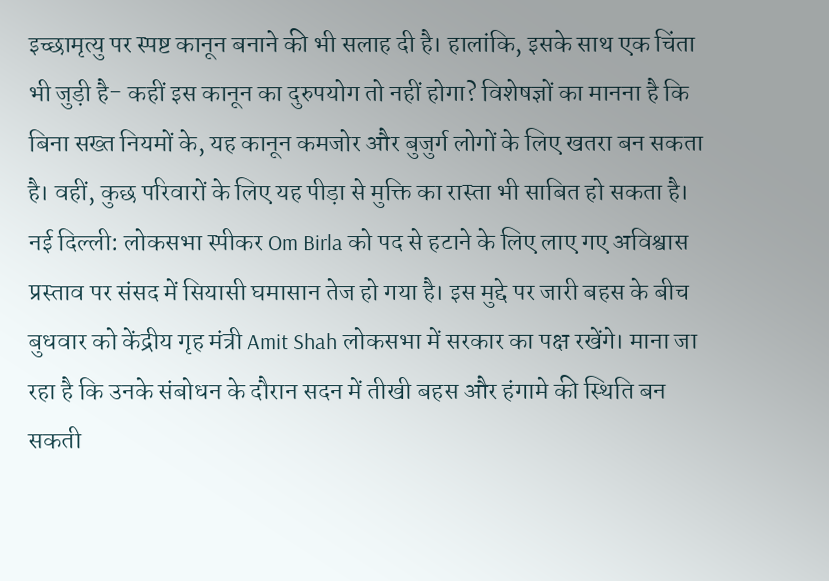इच्छामृत्यु पर स्पष्ट कानून बनाने की भी सलाह दी है। हालांकि, इसके साथ एक चिंता भी जुड़ी है- कहीं इस कानून का दुरुपयोग तो नहीं होगा? विशेषज्ञों का मानना है कि बिना सख्त नियमों के, यह कानून कमजोर और बुजुर्ग लोगों के लिए खतरा बन सकता है। वहीं, कुछ परिवारों के लिए यह पीड़ा से मुक्ति का रास्ता भी साबित हो सकता है।
नई दिल्ली: लोकसभा स्पीकर Om Birla को पद से हटाने के लिए लाए गए अविश्वास प्रस्ताव पर संसद में सियासी घमासान तेज हो गया है। इस मुद्दे पर जारी बहस के बीच बुधवार को केंद्रीय गृह मंत्री Amit Shah लोकसभा में सरकार का पक्ष रखेंगे। माना जा रहा है कि उनके संबोधन के दौरान सदन में तीखी बहस और हंगामे की स्थिति बन सकती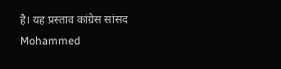है। यह प्रस्ताव कांग्रेस सांसद Mohammed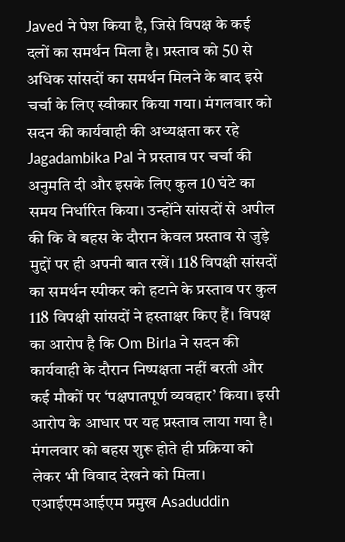Javed ने पेश किया है, जिसे विपक्ष के कई दलों का समर्थन मिला है। प्रस्ताव को 50 से अधिक सांसदों का समर्थन मिलने के बाद इसे चर्चा के लिए स्वीकार किया गया। मंगलवार को सदन की कार्यवाही की अध्यक्षता कर रहे Jagadambika Pal ने प्रस्ताव पर चर्चा की अनुमति दी और इसके लिए कुल 10 घंटे का समय निर्धारित किया। उन्होंने सांसदों से अपील की कि वे बहस के दौरान केवल प्रस्ताव से जुड़े मुद्दों पर ही अपनी बात रखें। 118 विपक्षी सांसदों का समर्थन स्पीकर को हटाने के प्रस्ताव पर कुल 118 विपक्षी सांसदों ने हस्ताक्षर किए हैं। विपक्ष का आरोप है कि Om Birla ने सदन की कार्यवाही के दौरान निष्पक्षता नहीं बरती और कई मौकों पर ‘पक्षपातपूर्ण व्यवहार’ किया। इसी आरोप के आधार पर यह प्रस्ताव लाया गया है। मंगलवार को बहस शुरू होते ही प्रक्रिया को लेकर भी विवाद देखने को मिला। एआईएमआईएम प्रमुख Asaduddin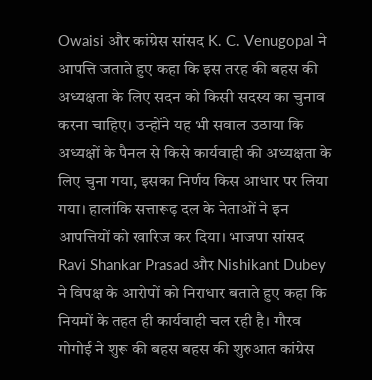Owaisi और कांग्रेस सांसद K. C. Venugopal ने आपत्ति जताते हुए कहा कि इस तरह की बहस की अध्यक्षता के लिए सदन को किसी सदस्य का चुनाव करना चाहिए। उन्होंने यह भी सवाल उठाया कि अध्यक्षों के पैनल से किसे कार्यवाही की अध्यक्षता के लिए चुना गया, इसका निर्णय किस आधार पर लिया गया। हालांकि सत्तारूढ़ दल के नेताओं ने इन आपत्तियों को खारिज कर दिया। भाजपा सांसद Ravi Shankar Prasad और Nishikant Dubey ने विपक्ष के आरोपों को निराधार बताते हुए कहा कि नियमों के तहत ही कार्यवाही चल रही है। गौरव गोगोई ने शुरू की बहस बहस की शुरुआत कांग्रेस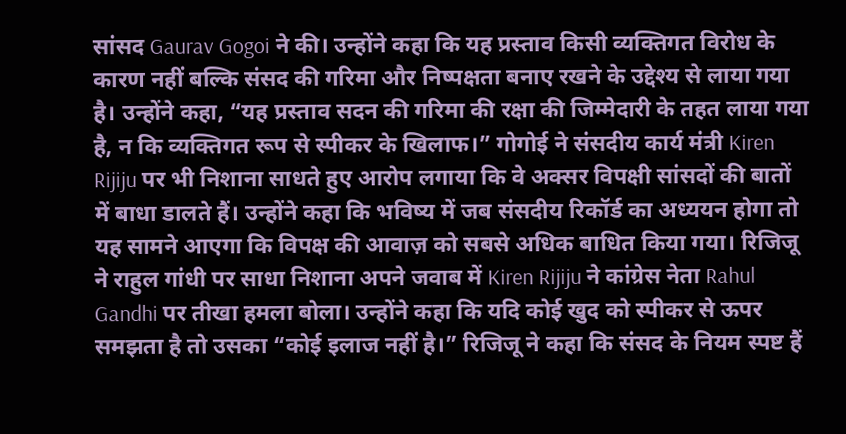सांसद Gaurav Gogoi ने की। उन्होंने कहा कि यह प्रस्ताव किसी व्यक्तिगत विरोध के कारण नहीं बल्कि संसद की गरिमा और निष्पक्षता बनाए रखने के उद्देश्य से लाया गया है। उन्होंने कहा, “यह प्रस्ताव सदन की गरिमा की रक्षा की जिम्मेदारी के तहत लाया गया है, न कि व्यक्तिगत रूप से स्पीकर के खिलाफ।” गोगोई ने संसदीय कार्य मंत्री Kiren Rijiju पर भी निशाना साधते हुए आरोप लगाया कि वे अक्सर विपक्षी सांसदों की बातों में बाधा डालते हैं। उन्होंने कहा कि भविष्य में जब संसदीय रिकॉर्ड का अध्ययन होगा तो यह सामने आएगा कि विपक्ष की आवाज़ को सबसे अधिक बाधित किया गया। रिजिजू ने राहुल गांधी पर साधा निशाना अपने जवाब में Kiren Rijiju ने कांग्रेस नेता Rahul Gandhi पर तीखा हमला बोला। उन्होंने कहा कि यदि कोई खुद को स्पीकर से ऊपर समझता है तो उसका “कोई इलाज नहीं है।” रिजिजू ने कहा कि संसद के नियम स्पष्ट हैं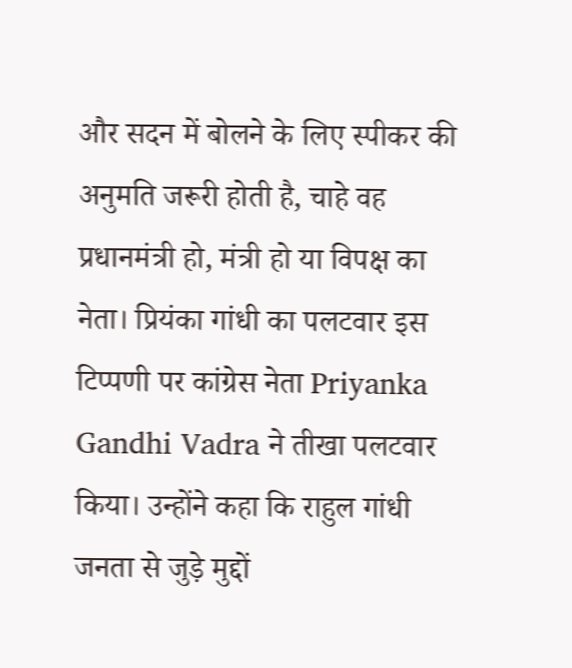और सदन में बोलने के लिए स्पीकर की अनुमति जरूरी होती है, चाहे वह प्रधानमंत्री हो, मंत्री हो या विपक्ष का नेता। प्रियंका गांधी का पलटवार इस टिप्पणी पर कांग्रेस नेता Priyanka Gandhi Vadra ने तीखा पलटवार किया। उन्होंने कहा कि राहुल गांधी जनता से जुड़े मुद्दों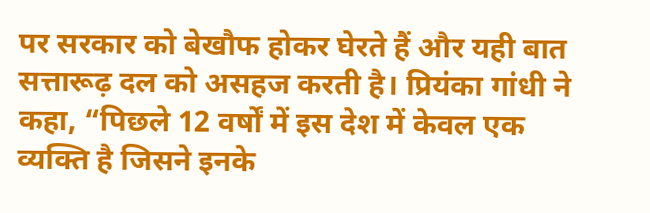पर सरकार को बेखौफ होकर घेरते हैं और यही बात सत्तारूढ़ दल को असहज करती है। प्रियंका गांधी ने कहा, “पिछले 12 वर्षों में इस देश में केवल एक व्यक्ति है जिसने इनके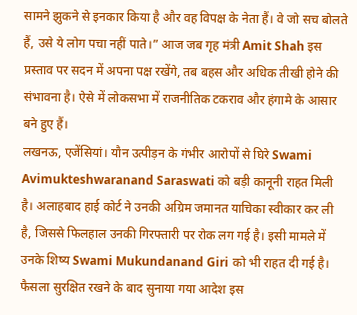सामने झुकने से इनकार किया है और वह विपक्ष के नेता हैं। वे जो सच बोलते हैं, उसे ये लोग पचा नहीं पाते।” आज जब गृह मंत्री Amit Shah इस प्रस्ताव पर सदन में अपना पक्ष रखेंगे, तब बहस और अधिक तीखी होने की संभावना है। ऐसे में लोकसभा में राजनीतिक टकराव और हंगामे के आसार बने हुए हैं।
लखनऊ, एजेंसियां। यौन उत्पीड़न के गंभीर आरोपों से घिरे Swami Avimukteshwaranand Saraswati को बड़ी कानूनी राहत मिली है। अलाहबाद हाई कोर्ट ने उनकी अग्रिम जमानत याचिका स्वीकार कर ली है, जिससे फिलहाल उनकी गिरफ्तारी पर रोक लग गई है। इसी मामले में उनके शिष्य Swami Mukundanand Giri को भी राहत दी गई है। फैसला सुरक्षित रखने के बाद सुनाया गया आदेश इस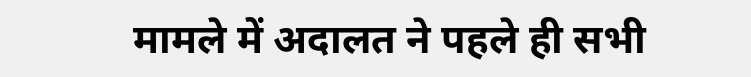मामले में अदालत ने पहले ही सभी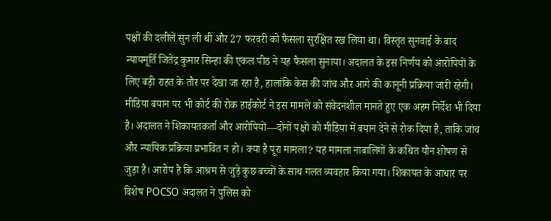पक्षों की दलीलें सुन ली थीं और 27 फरवरी को फैसला सुरक्षित रख लिया था। विस्तृत सुनवाई के बाद न्यायमूर्ति जितेंद्र कुमार सिन्हा की एकल पीठ ने यह फैसला सुनाया। अदालत के इस निर्णय को आरोपियों के लिए बड़ी राहत के तौर पर देखा जा रहा है, हालांकि केस की जांच और आगे की कानूनी प्रक्रिया जारी रहेगी। मीडिया बयान पर भी कोर्ट की रोक हाईकोर्ट ने इस मामले को संवेदनशील मानते हुए एक अहम निर्देश भी दिया है। अदालत ने शिकायतकर्ता और आरोपियों—दोनों पक्षों को मीडिया में बयान देने से रोक दिया है, ताकि जांच और न्यायिक प्रक्रिया प्रभावित न हो। क्या है पूरा मामला? यह मामला नाबालिगों के कथित यौन शोषण से जुड़ा है। आरोप है कि आश्रम से जुड़े कुछ बच्चों के साथ गलत व्यवहार किया गया। शिकायत के आधार पर विशेष POCSO अदालत ने पुलिस को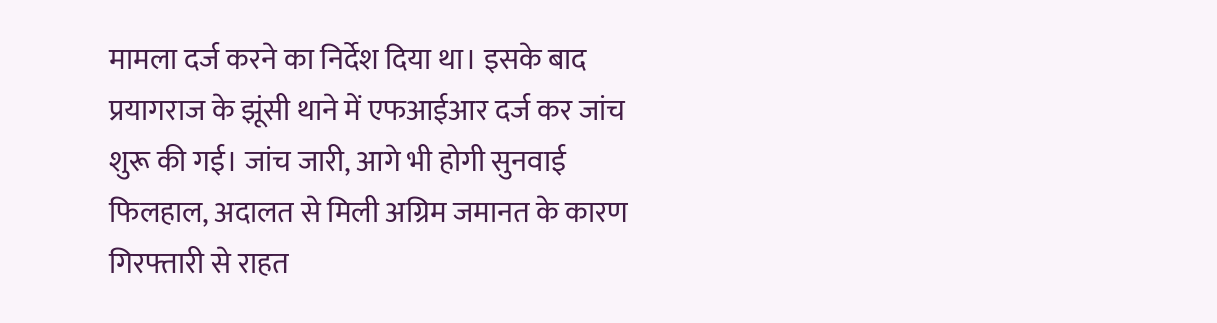मामला दर्ज करने का निर्देश दिया था। इसके बाद प्रयागराज के झूंसी थाने में एफआईआर दर्ज कर जांच शुरू की गई। जांच जारी, आगे भी होगी सुनवाई फिलहाल, अदालत से मिली अग्रिम जमानत के कारण गिरफ्तारी से राहत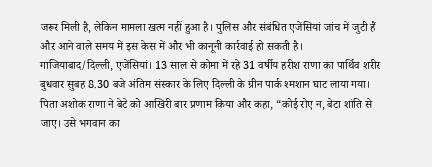जरूर मिली है, लेकिन मामला खत्म नहीं हुआ है। पुलिस और संबंधित एजेंसियां जांच में जुटी हैं और आने वाले समय में इस केस में और भी कानूनी कार्रवाई हो सकती है।
गाजियाबाद/दिल्ली, एजेंसियां। 13 साल से कोमा में रहे 31 वर्षीय हरीश राणा का पार्थिव शरीर बुधवार सुबह 8.30 बजे अंतिम संस्कार के लिए दिल्ली के ग्रीन पार्क श्मशान घाट लाया गया। पिता अशोक राणा ने बेटे को आखिरी बार प्रणाम किया और कहा, “कोई रोए न, बेटा शांति से जाए। उसे भगवान का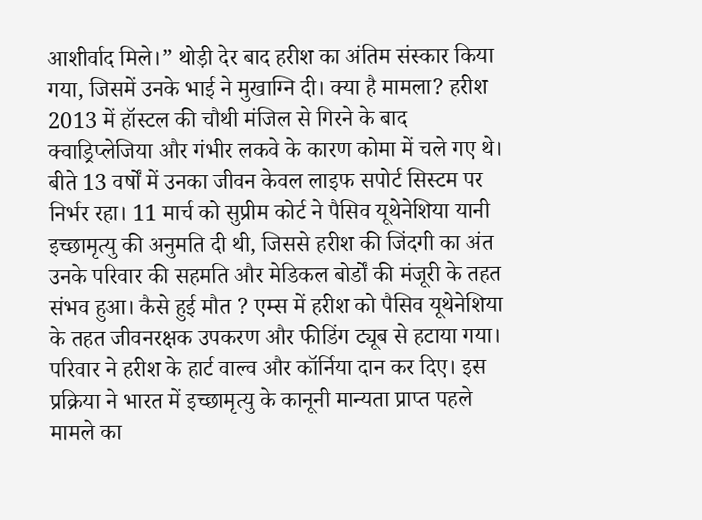आशीर्वाद मिले।” थोड़ी देर बाद हरीश का अंतिम संस्कार किया गया, जिसमें उनके भाई ने मुखाग्नि दी। क्या है मामला? हरीश 2013 में हॉस्टल की चौथी मंजिल से गिरने के बाद क्वाड्रिप्लेजिया और गंभीर लकवे के कारण कोमा में चले गए थे। बीते 13 वर्षों में उनका जीवन केवल लाइफ सपोर्ट सिस्टम पर निर्भर रहा। 11 मार्च को सुप्रीम कोर्ट ने पैसिव यूथेनेशिया यानी इच्छामृत्यु की अनुमति दी थी, जिससे हरीश की जिंदगी का अंत उनके परिवार की सहमति और मेडिकल बोर्डों की मंजूरी के तहत संभव हुआ। कैसे हुई मौत ? एम्स में हरीश को पैसिव यूथेनेशिया के तहत जीवनरक्षक उपकरण और फीडिंग ट्यूब से हटाया गया। परिवार ने हरीश के हार्ट वाल्व और कॉर्निया दान कर दिए। इस प्रक्रिया ने भारत में इच्छामृत्यु के कानूनी मान्यता प्राप्त पहले मामले का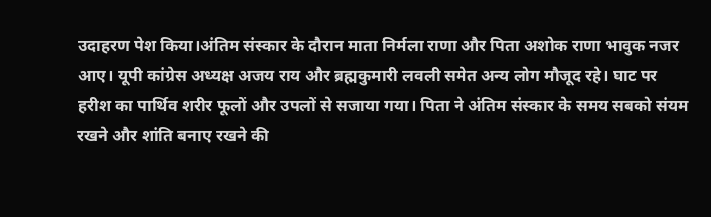उदाहरण पेश किया।अंतिम संस्कार के दौरान माता निर्मला राणा और पिता अशोक राणा भावुक नजर आए। यूपी कांग्रेस अध्यक्ष अजय राय और ब्रह्मकुमारी लवली समेत अन्य लोग मौजूद रहे। घाट पर हरीश का पार्थिव शरीर फूलों और उपलों से सजाया गया। पिता ने अंतिम संस्कार के समय सबको संयम रखने और शांति बनाए रखने की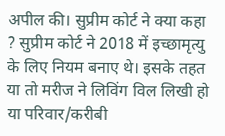अपील की। सुप्रीम कोर्ट ने क्या कहा ? सुप्रीम कोर्ट ने 2018 में इच्छामृत्यु के लिए नियम बनाए थे। इसके तहत या तो मरीज ने लिविंग विल लिखी हो या परिवार/करीबी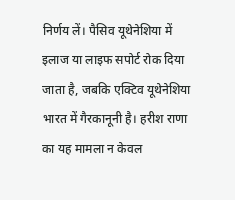निर्णय लें। पैसिव यूथेनेशिया में इलाज या लाइफ सपोर्ट रोक दिया जाता है, जबकि एक्टिव यूथेनेशिया भारत में गैरकानूनी है। हरीश राणा का यह मामला न केवल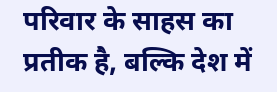परिवार के साहस का प्रतीक है, बल्कि देश में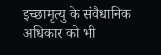इच्छामृत्यु के संवैधानिक अधिकार को भी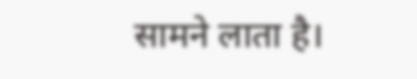सामने लाता है।